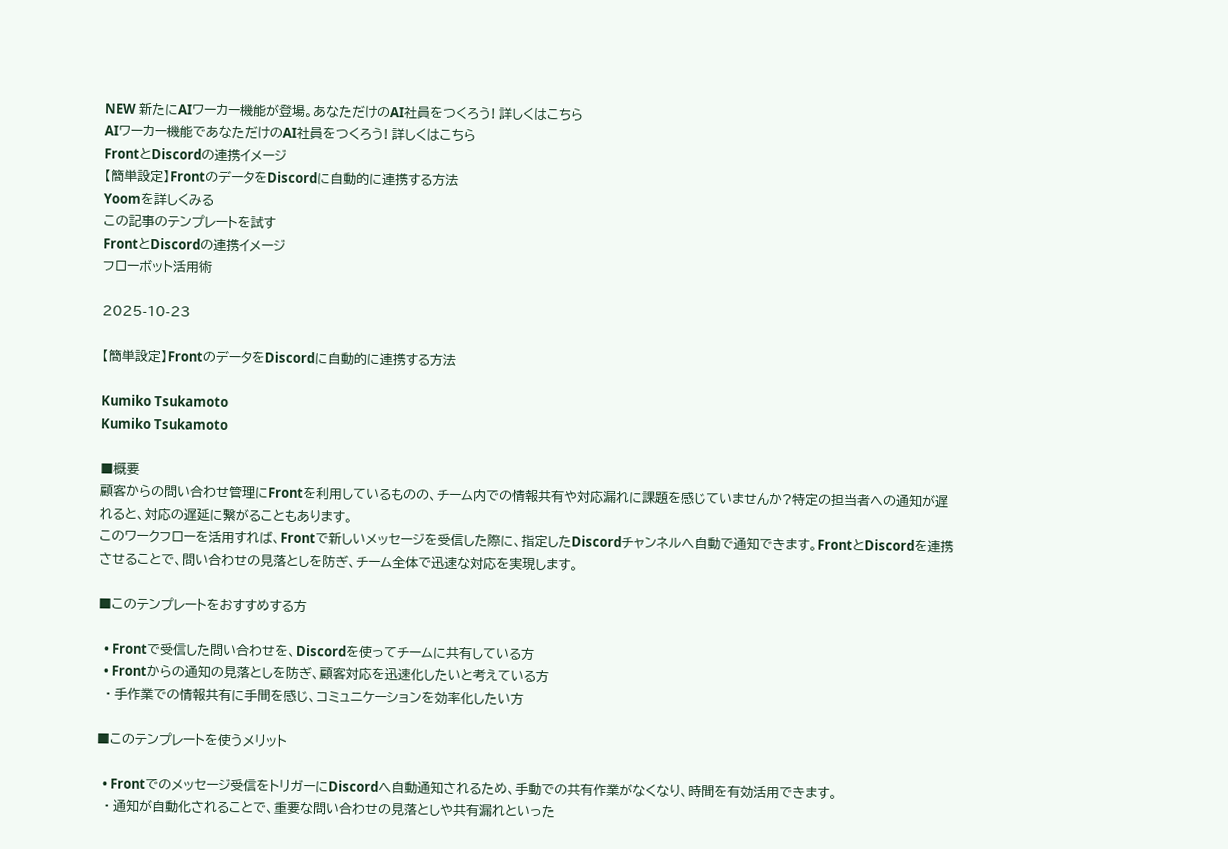NEW 新たにAIワーカー機能が登場。あなただけのAI社員をつくろう! 詳しくはこちら
AIワーカー機能であなただけのAI社員をつくろう! 詳しくはこちら
FrontとDiscordの連携イメージ
【簡単設定】FrontのデータをDiscordに自動的に連携する方法
Yoomを詳しくみる
この記事のテンプレートを試す
FrontとDiscordの連携イメージ
フローボット活用術

2025-10-23

【簡単設定】FrontのデータをDiscordに自動的に連携する方法

Kumiko Tsukamoto
Kumiko Tsukamoto

■概要
顧客からの問い合わせ管理にFrontを利用しているものの、チーム内での情報共有や対応漏れに課題を感じていませんか?特定の担当者への通知が遅れると、対応の遅延に繋がることもあります。
このワークフローを活用すれば、Frontで新しいメッセージを受信した際に、指定したDiscordチャンネルへ自動で通知できます。FrontとDiscordを連携させることで、問い合わせの見落としを防ぎ、チーム全体で迅速な対応を実現します。

■このテンプレートをおすすめする方

  • Frontで受信した問い合わせを、Discordを使ってチームに共有している方
  • Frontからの通知の見落としを防ぎ、顧客対応を迅速化したいと考えている方
  • 手作業での情報共有に手間を感じ、コミュニケーションを効率化したい方

■このテンプレートを使うメリット

  • Frontでのメッセージ受信をトリガーにDiscordへ自動通知されるため、手動での共有作業がなくなり、時間を有効活用できます。
  • 通知が自動化されることで、重要な問い合わせの見落としや共有漏れといった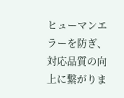ヒューマンエラーを防ぎ、対応品質の向上に繋がりま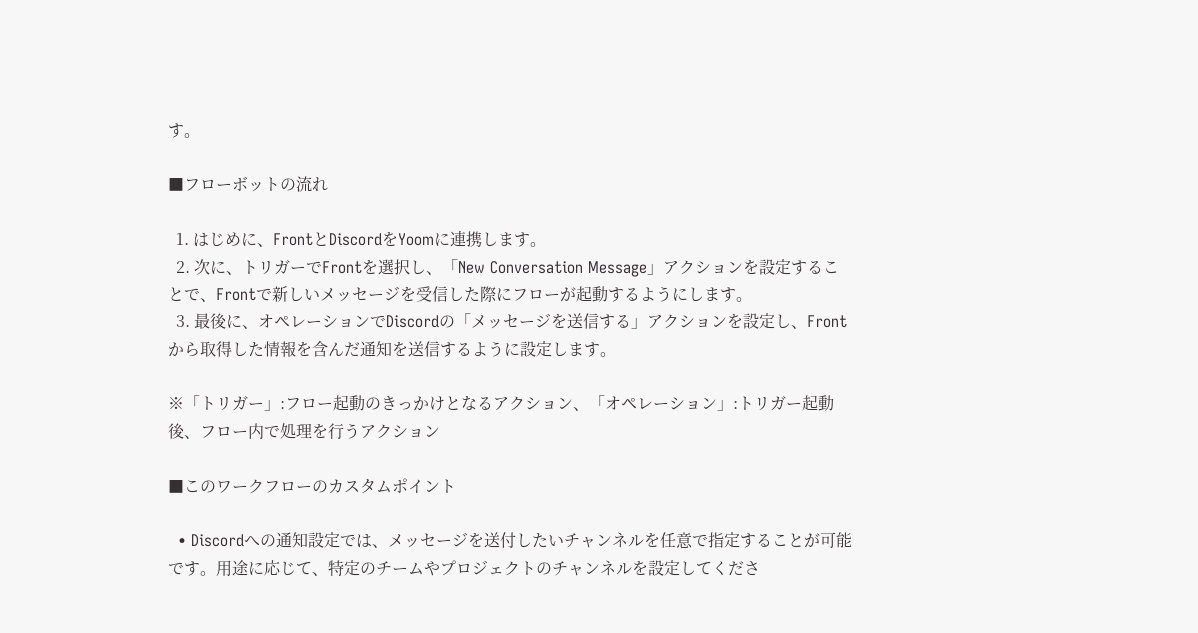す。

■フローボットの流れ

  1. はじめに、FrontとDiscordをYoomに連携します。
  2. 次に、トリガーでFrontを選択し、「New Conversation Message」アクションを設定することで、Frontで新しいメッセージを受信した際にフローが起動するようにします。
  3. 最後に、オペレーションでDiscordの「メッセージを送信する」アクションを設定し、Frontから取得した情報を含んだ通知を送信するように設定します。

※「トリガー」:フロー起動のきっかけとなるアクション、「オペレーション」:トリガー起動後、フロー内で処理を行うアクション

■このワークフローのカスタムポイント

  • Discordへの通知設定では、メッセージを送付したいチャンネルを任意で指定することが可能です。用途に応じて、特定のチームやプロジェクトのチャンネルを設定してくださ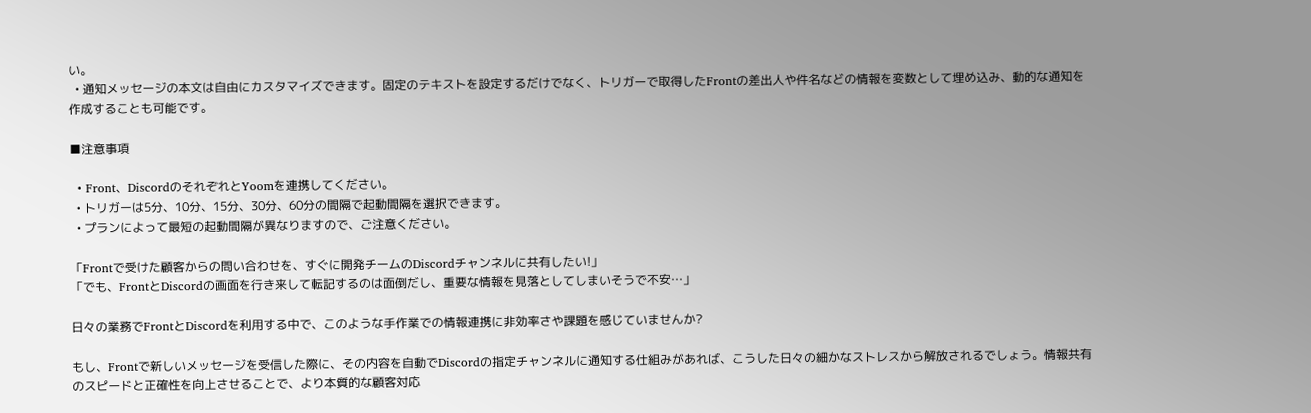い。
  • 通知メッセージの本文は自由にカスタマイズできます。固定のテキストを設定するだけでなく、トリガーで取得したFrontの差出人や件名などの情報を変数として埋め込み、動的な通知を作成することも可能です。

■注意事項

  • Front、DiscordのそれぞれとYoomを連携してください。
  • トリガーは5分、10分、15分、30分、60分の間隔で起動間隔を選択できます。
  • プランによって最短の起動間隔が異なりますので、ご注意ください。

「Frontで受けた顧客からの問い合わせを、すぐに開発チームのDiscordチャンネルに共有したい!」
「でも、FrontとDiscordの画面を行き来して転記するのは面倒だし、重要な情報を見落としてしまいそうで不安…」

日々の業務でFrontとDiscordを利用する中で、このような手作業での情報連携に非効率さや課題を感じていませんか?

もし、Frontで新しいメッセージを受信した際に、その内容を自動でDiscordの指定チャンネルに通知する仕組みがあれば、こうした日々の細かなストレスから解放されるでしょう。情報共有のスピードと正確性を向上させることで、より本質的な顧客対応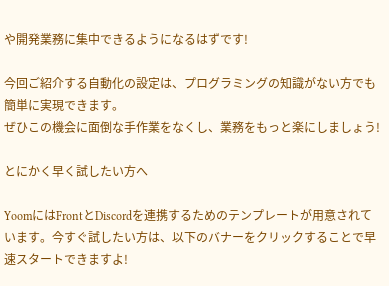や開発業務に集中できるようになるはずです!

今回ご紹介する自動化の設定は、プログラミングの知識がない方でも簡単に実現できます。
ぜひこの機会に面倒な手作業をなくし、業務をもっと楽にしましょう!

とにかく早く試したい方へ

YoomにはFrontとDiscordを連携するためのテンプレートが用意されています。今すぐ試したい方は、以下のバナーをクリックすることで早速スタートできますよ!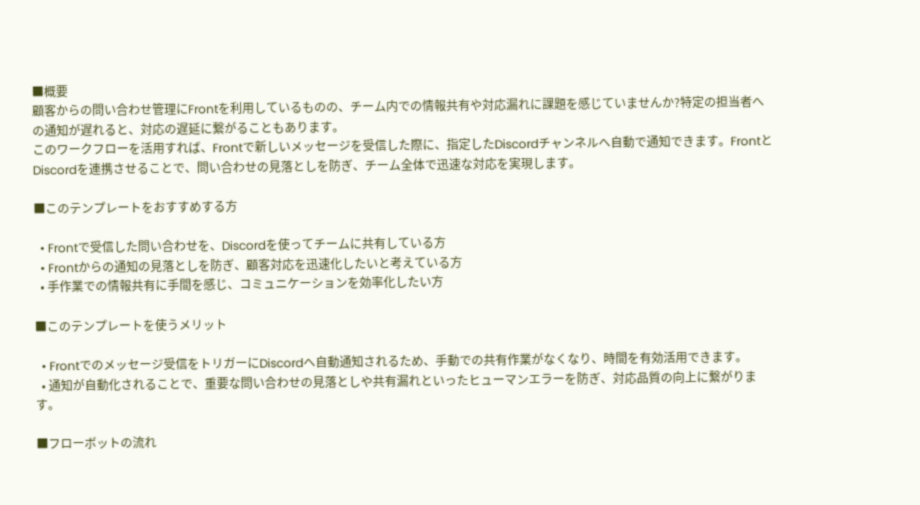■概要
顧客からの問い合わせ管理にFrontを利用しているものの、チーム内での情報共有や対応漏れに課題を感じていませんか?特定の担当者への通知が遅れると、対応の遅延に繋がることもあります。
このワークフローを活用すれば、Frontで新しいメッセージを受信した際に、指定したDiscordチャンネルへ自動で通知できます。FrontとDiscordを連携させることで、問い合わせの見落としを防ぎ、チーム全体で迅速な対応を実現します。

■このテンプレートをおすすめする方

  • Frontで受信した問い合わせを、Discordを使ってチームに共有している方
  • Frontからの通知の見落としを防ぎ、顧客対応を迅速化したいと考えている方
  • 手作業での情報共有に手間を感じ、コミュニケーションを効率化したい方

■このテンプレートを使うメリット

  • Frontでのメッセージ受信をトリガーにDiscordへ自動通知されるため、手動での共有作業がなくなり、時間を有効活用できます。
  • 通知が自動化されることで、重要な問い合わせの見落としや共有漏れといったヒューマンエラーを防ぎ、対応品質の向上に繋がります。

■フローボットの流れ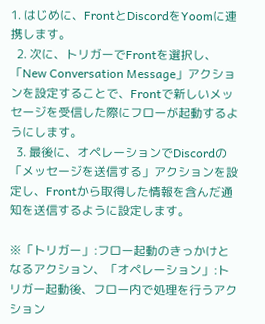1. はじめに、FrontとDiscordをYoomに連携します。
  2. 次に、トリガーでFrontを選択し、「New Conversation Message」アクションを設定することで、Frontで新しいメッセージを受信した際にフローが起動するようにします。
  3. 最後に、オペレーションでDiscordの「メッセージを送信する」アクションを設定し、Frontから取得した情報を含んだ通知を送信するように設定します。

※「トリガー」:フロー起動のきっかけとなるアクション、「オペレーション」:トリガー起動後、フロー内で処理を行うアクション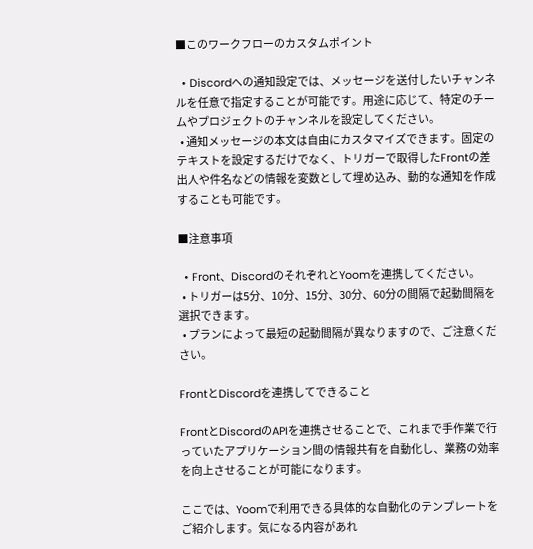■このワークフローのカスタムポイント

  • Discordへの通知設定では、メッセージを送付したいチャンネルを任意で指定することが可能です。用途に応じて、特定のチームやプロジェクトのチャンネルを設定してください。
  • 通知メッセージの本文は自由にカスタマイズできます。固定のテキストを設定するだけでなく、トリガーで取得したFrontの差出人や件名などの情報を変数として埋め込み、動的な通知を作成することも可能です。

■注意事項

  • Front、DiscordのそれぞれとYoomを連携してください。
  • トリガーは5分、10分、15分、30分、60分の間隔で起動間隔を選択できます。
  • プランによって最短の起動間隔が異なりますので、ご注意ください。

FrontとDiscordを連携してできること

FrontとDiscordのAPIを連携させることで、これまで手作業で行っていたアプリケーション間の情報共有を自動化し、業務の効率を向上させることが可能になります。

ここでは、Yoomで利用できる具体的な自動化のテンプレートをご紹介します。気になる内容があれ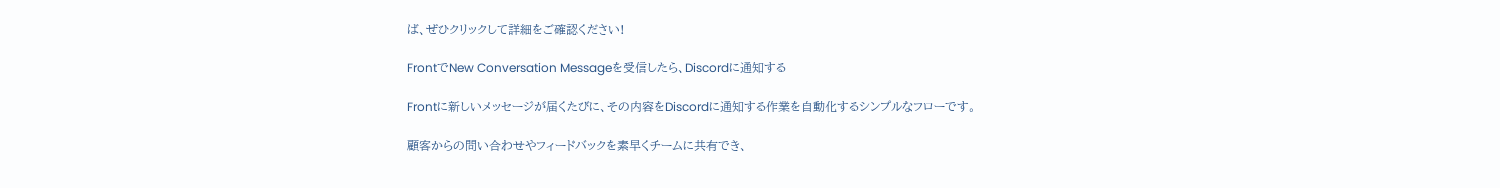ば、ぜひクリックして詳細をご確認ください!

FrontでNew Conversation Messageを受信したら、Discordに通知する

Frontに新しいメッセージが届くたびに、その内容をDiscordに通知する作業を自動化するシンプルなフローです。

顧客からの問い合わせやフィードバックを素早くチームに共有でき、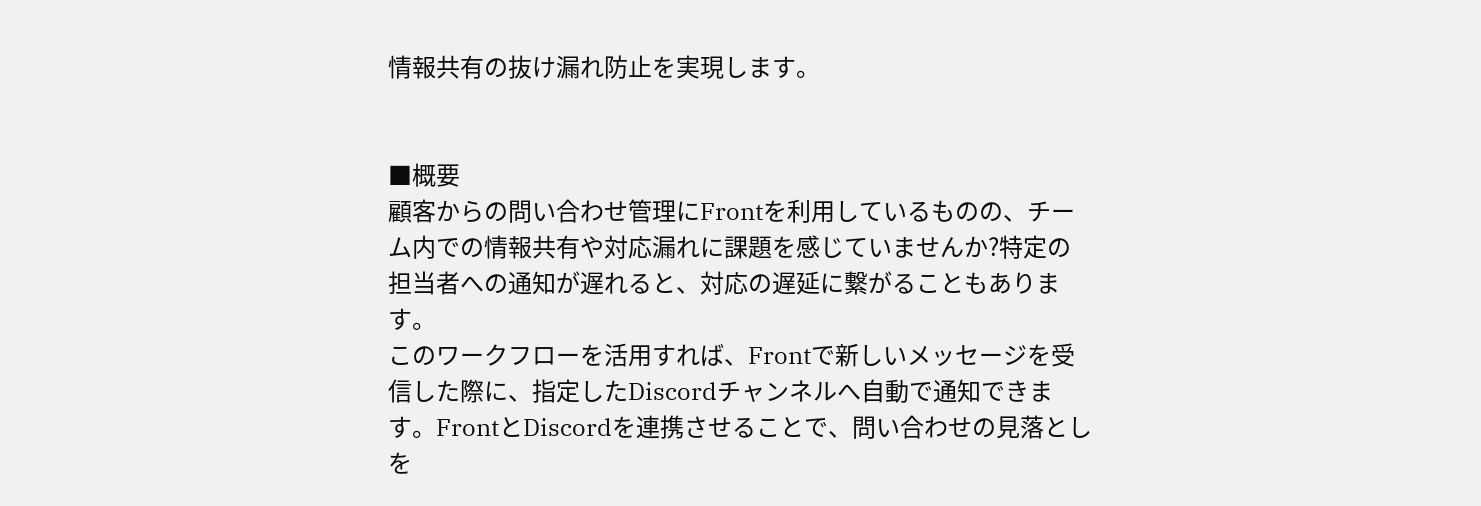情報共有の抜け漏れ防止を実現します。


■概要
顧客からの問い合わせ管理にFrontを利用しているものの、チーム内での情報共有や対応漏れに課題を感じていませんか?特定の担当者への通知が遅れると、対応の遅延に繋がることもあります。
このワークフローを活用すれば、Frontで新しいメッセージを受信した際に、指定したDiscordチャンネルへ自動で通知できます。FrontとDiscordを連携させることで、問い合わせの見落としを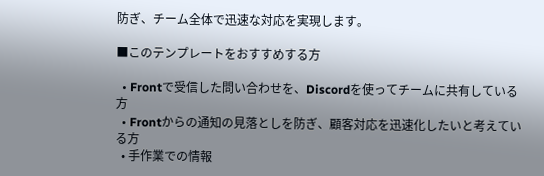防ぎ、チーム全体で迅速な対応を実現します。

■このテンプレートをおすすめする方

  • Frontで受信した問い合わせを、Discordを使ってチームに共有している方
  • Frontからの通知の見落としを防ぎ、顧客対応を迅速化したいと考えている方
  • 手作業での情報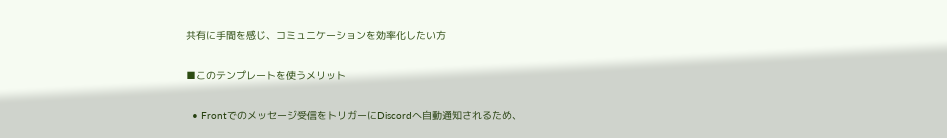共有に手間を感じ、コミュニケーションを効率化したい方

■このテンプレートを使うメリット

  • Frontでのメッセージ受信をトリガーにDiscordへ自動通知されるため、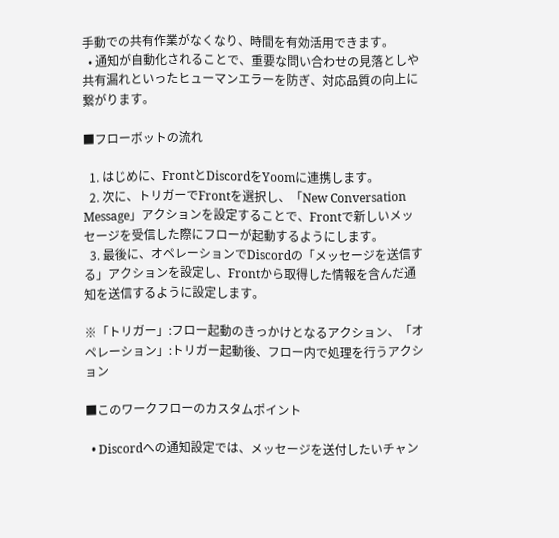手動での共有作業がなくなり、時間を有効活用できます。
  • 通知が自動化されることで、重要な問い合わせの見落としや共有漏れといったヒューマンエラーを防ぎ、対応品質の向上に繋がります。

■フローボットの流れ

  1. はじめに、FrontとDiscordをYoomに連携します。
  2. 次に、トリガーでFrontを選択し、「New Conversation Message」アクションを設定することで、Frontで新しいメッセージを受信した際にフローが起動するようにします。
  3. 最後に、オペレーションでDiscordの「メッセージを送信する」アクションを設定し、Frontから取得した情報を含んだ通知を送信するように設定します。

※「トリガー」:フロー起動のきっかけとなるアクション、「オペレーション」:トリガー起動後、フロー内で処理を行うアクション

■このワークフローのカスタムポイント

  • Discordへの通知設定では、メッセージを送付したいチャン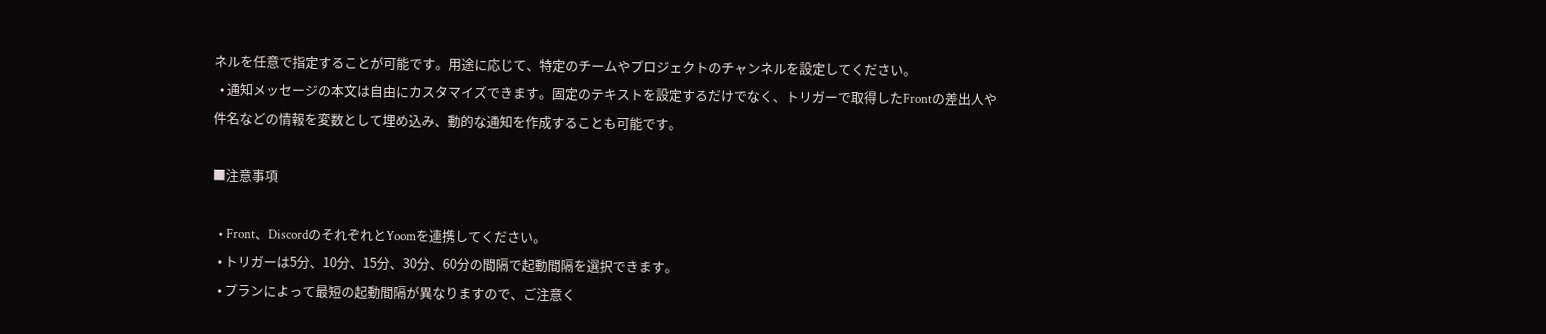ネルを任意で指定することが可能です。用途に応じて、特定のチームやプロジェクトのチャンネルを設定してください。
  • 通知メッセージの本文は自由にカスタマイズできます。固定のテキストを設定するだけでなく、トリガーで取得したFrontの差出人や件名などの情報を変数として埋め込み、動的な通知を作成することも可能です。

■注意事項

  • Front、DiscordのそれぞれとYoomを連携してください。
  • トリガーは5分、10分、15分、30分、60分の間隔で起動間隔を選択できます。
  • プランによって最短の起動間隔が異なりますので、ご注意く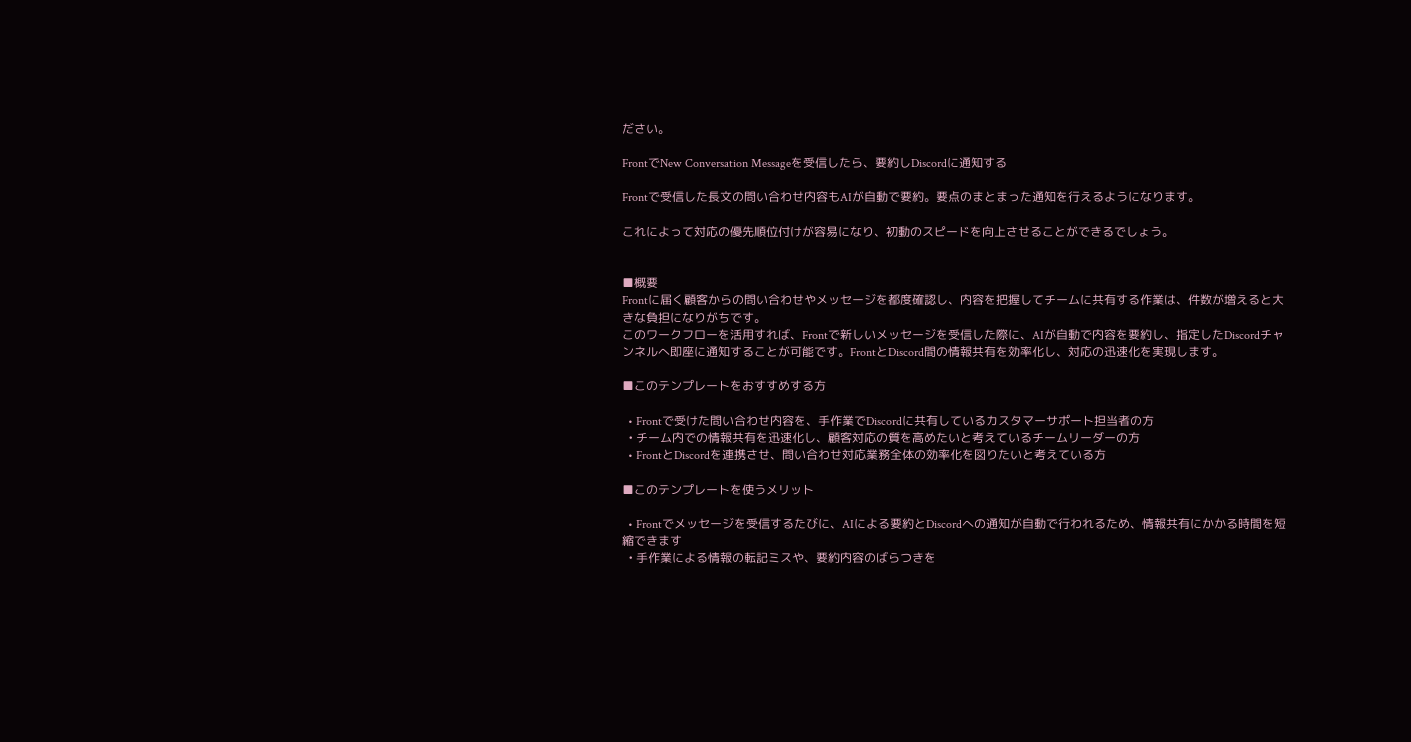ださい。

FrontでNew Conversation Messageを受信したら、要約しDiscordに通知する

Frontで受信した長文の問い合わせ内容もAIが自動で要約。要点のまとまった通知を行えるようになります。

これによって対応の優先順位付けが容易になり、初動のスピードを向上させることができるでしょう。


■概要
Frontに届く顧客からの問い合わせやメッセージを都度確認し、内容を把握してチームに共有する作業は、件数が増えると大きな負担になりがちです。
このワークフローを活用すれば、Frontで新しいメッセージを受信した際に、AIが自動で内容を要約し、指定したDiscordチャンネルへ即座に通知することが可能です。FrontとDiscord間の情報共有を効率化し、対応の迅速化を実現します。

■このテンプレートをおすすめする方

  • Frontで受けた問い合わせ内容を、手作業でDiscordに共有しているカスタマーサポート担当者の方
  • チーム内での情報共有を迅速化し、顧客対応の質を高めたいと考えているチームリーダーの方
  • FrontとDiscordを連携させ、問い合わせ対応業務全体の効率化を図りたいと考えている方

■このテンプレートを使うメリット

  • Frontでメッセージを受信するたびに、AIによる要約とDiscordへの通知が自動で行われるため、情報共有にかかる時間を短縮できます
  • 手作業による情報の転記ミスや、要約内容のばらつきを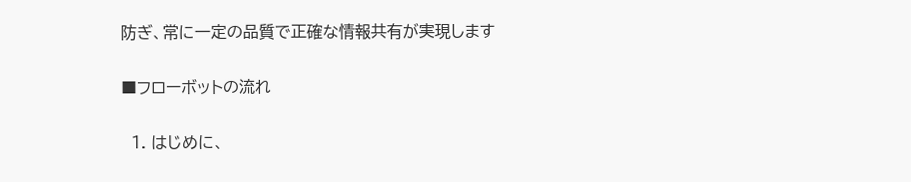防ぎ、常に一定の品質で正確な情報共有が実現します

■フローボットの流れ

  1. はじめに、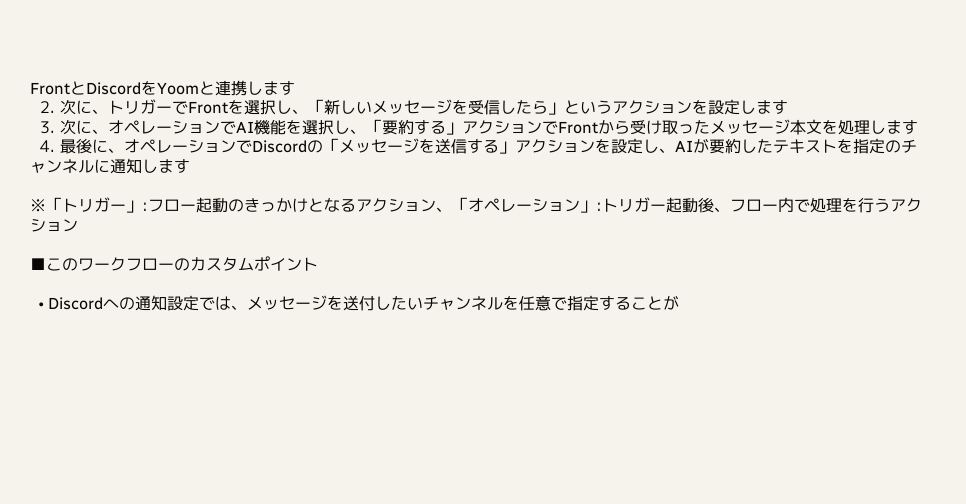FrontとDiscordをYoomと連携します
  2. 次に、トリガーでFrontを選択し、「新しいメッセージを受信したら」というアクションを設定します
  3. 次に、オペレーションでAI機能を選択し、「要約する」アクションでFrontから受け取ったメッセージ本文を処理します
  4. 最後に、オペレーションでDiscordの「メッセージを送信する」アクションを設定し、AIが要約したテキストを指定のチャンネルに通知します

※「トリガー」:フロー起動のきっかけとなるアクション、「オペレーション」:トリガー起動後、フロー内で処理を行うアクション

■このワークフローのカスタムポイント

  • Discordへの通知設定では、メッセージを送付したいチャンネルを任意で指定することが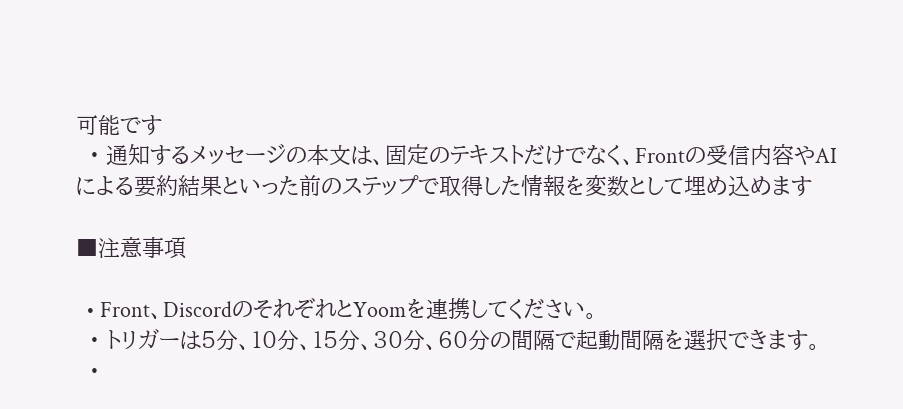可能です
  • 通知するメッセージの本文は、固定のテキストだけでなく、Frontの受信内容やAIによる要約結果といった前のステップで取得した情報を変数として埋め込めます

■注意事項

  • Front、DiscordのそれぞれとYoomを連携してください。
  • トリガーは5分、10分、15分、30分、60分の間隔で起動間隔を選択できます。
  •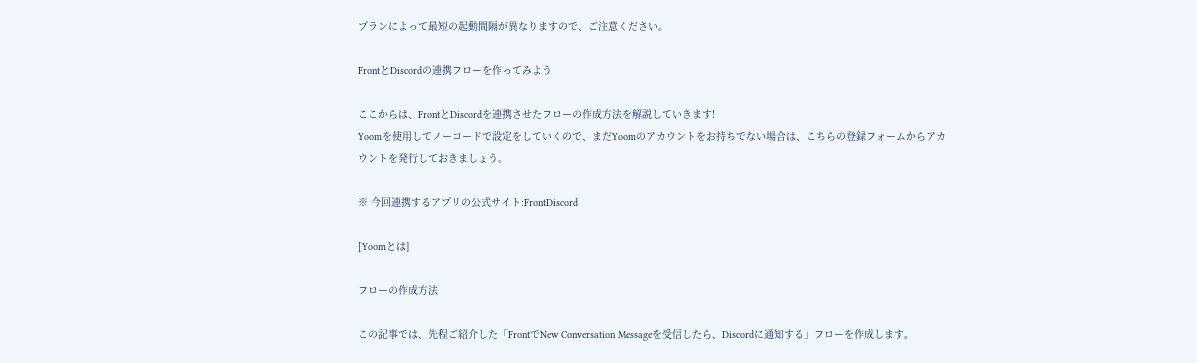プランによって最短の起動間隔が異なりますので、ご注意ください。

FrontとDiscordの連携フローを作ってみよう

ここからは、FrontとDiscordを連携させたフローの作成方法を解説していきます!
Yoomを使用してノーコードで設定をしていくので、まだYoomのアカウントをお持ちでない場合は、こちらの登録フォームからアカウントを発行しておきましょう。

※ 今回連携するアプリの公式サイト:FrontDiscord

[Yoomとは]

フローの作成方法

この記事では、先程ご紹介した「FrontでNew Conversation Messageを受信したら、Discordに通知する」フローを作成します。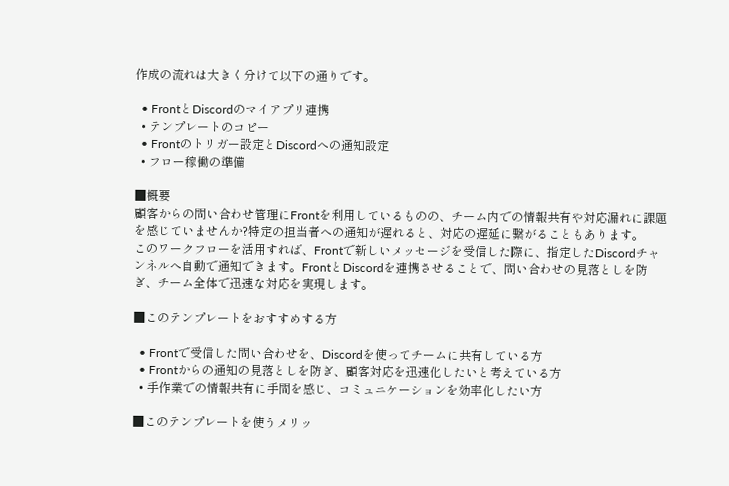作成の流れは大きく分けて以下の通りです。

  • FrontとDiscordのマイアプリ連携
  • テンプレートのコピー
  • Frontのトリガー設定とDiscordへの通知設定
  • フロー稼働の準備

■概要
顧客からの問い合わせ管理にFrontを利用しているものの、チーム内での情報共有や対応漏れに課題を感じていませんか?特定の担当者への通知が遅れると、対応の遅延に繋がることもあります。
このワークフローを活用すれば、Frontで新しいメッセージを受信した際に、指定したDiscordチャンネルへ自動で通知できます。FrontとDiscordを連携させることで、問い合わせの見落としを防ぎ、チーム全体で迅速な対応を実現します。

■このテンプレートをおすすめする方

  • Frontで受信した問い合わせを、Discordを使ってチームに共有している方
  • Frontからの通知の見落としを防ぎ、顧客対応を迅速化したいと考えている方
  • 手作業での情報共有に手間を感じ、コミュニケーションを効率化したい方

■このテンプレートを使うメリッ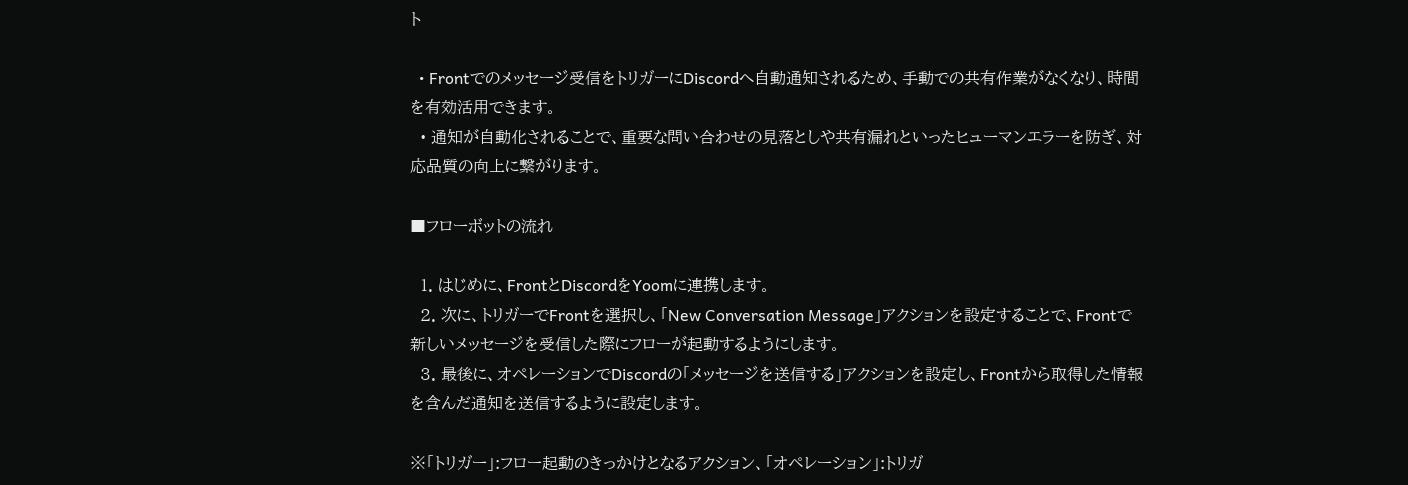ト

  • Frontでのメッセージ受信をトリガーにDiscordへ自動通知されるため、手動での共有作業がなくなり、時間を有効活用できます。
  • 通知が自動化されることで、重要な問い合わせの見落としや共有漏れといったヒューマンエラーを防ぎ、対応品質の向上に繋がります。

■フローボットの流れ

  1. はじめに、FrontとDiscordをYoomに連携します。
  2. 次に、トリガーでFrontを選択し、「New Conversation Message」アクションを設定することで、Frontで新しいメッセージを受信した際にフローが起動するようにします。
  3. 最後に、オペレーションでDiscordの「メッセージを送信する」アクションを設定し、Frontから取得した情報を含んだ通知を送信するように設定します。

※「トリガー」:フロー起動のきっかけとなるアクション、「オペレーション」:トリガ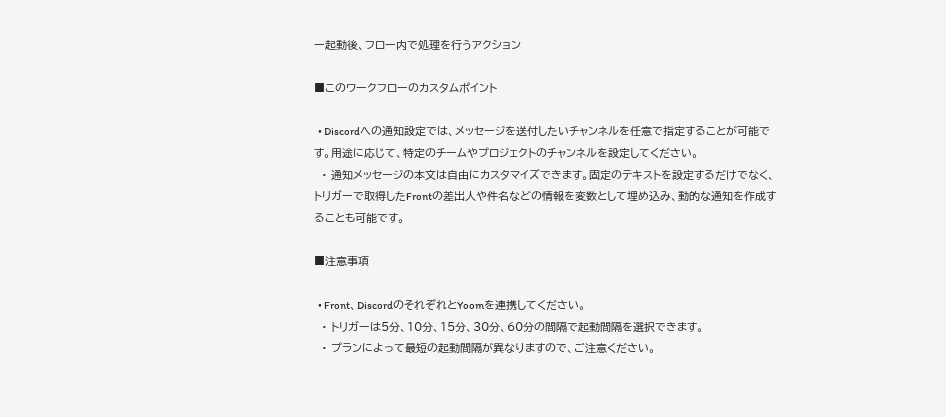ー起動後、フロー内で処理を行うアクション

■このワークフローのカスタムポイント

  • Discordへの通知設定では、メッセージを送付したいチャンネルを任意で指定することが可能です。用途に応じて、特定のチームやプロジェクトのチャンネルを設定してください。
  • 通知メッセージの本文は自由にカスタマイズできます。固定のテキストを設定するだけでなく、トリガーで取得したFrontの差出人や件名などの情報を変数として埋め込み、動的な通知を作成することも可能です。

■注意事項

  • Front、DiscordのそれぞれとYoomを連携してください。
  • トリガーは5分、10分、15分、30分、60分の間隔で起動間隔を選択できます。
  • プランによって最短の起動間隔が異なりますので、ご注意ください。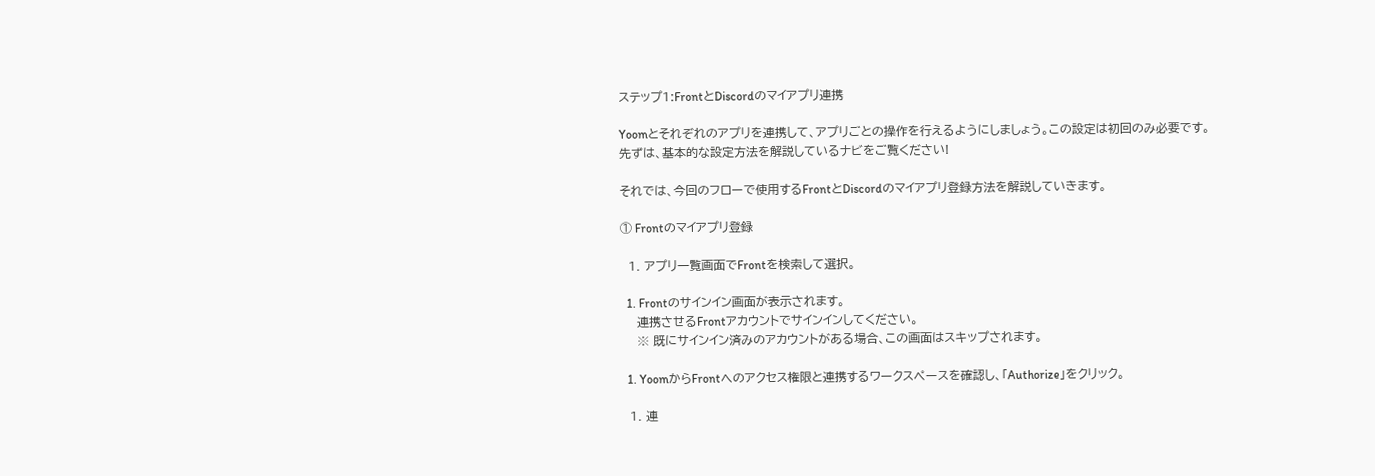ステップ1:FrontとDiscordのマイアプリ連携

Yoomとそれぞれのアプリを連携して、アプリごとの操作を行えるようにしましょう。この設定は初回のみ必要です。
先ずは、基本的な設定方法を解説しているナビをご覧ください!

それでは、今回のフローで使用するFrontとDiscordのマイアプリ登録方法を解説していきます。

① Frontのマイアプリ登録

  1. アプリ一覧画面でFrontを検索して選択。

  1. Frontのサインイン画面が表示されます。
    連携させるFrontアカウントでサインインしてください。
    ※ 既にサインイン済みのアカウントがある場合、この画面はスキップされます。

  1. YoomからFrontへのアクセス権限と連携するワークスペースを確認し、「Authorize」をクリック。

  1. 連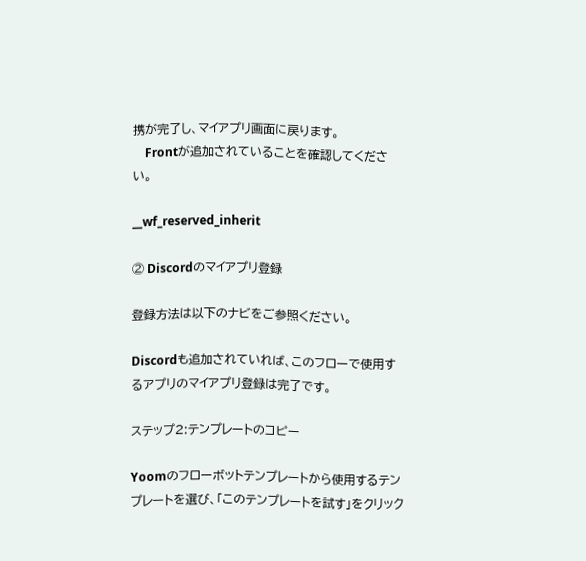携が完了し、マイアプリ画面に戻ります。
    Frontが追加されていることを確認してください。

__wf_reserved_inherit

② Discordのマイアプリ登録

登録方法は以下のナビをご参照ください。

Discordも追加されていれば、このフローで使用するアプリのマイアプリ登録は完了です。

ステップ2:テンプレートのコピー

Yoomのフローボットテンプレートから使用するテンプレートを選び、「このテンプレートを試す」をクリック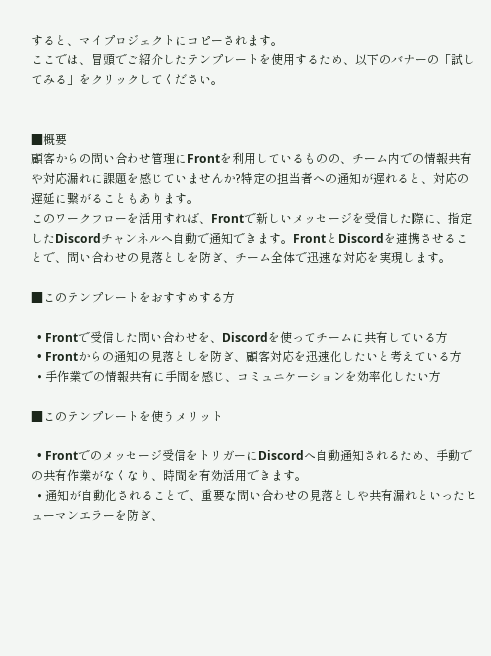すると、マイプロジェクトにコピーされます。
ここでは、冒頭でご紹介したテンプレートを使用するため、以下のバナーの「試してみる」をクリックしてください。


■概要
顧客からの問い合わせ管理にFrontを利用しているものの、チーム内での情報共有や対応漏れに課題を感じていませんか?特定の担当者への通知が遅れると、対応の遅延に繋がることもあります。
このワークフローを活用すれば、Frontで新しいメッセージを受信した際に、指定したDiscordチャンネルへ自動で通知できます。FrontとDiscordを連携させることで、問い合わせの見落としを防ぎ、チーム全体で迅速な対応を実現します。

■このテンプレートをおすすめする方

  • Frontで受信した問い合わせを、Discordを使ってチームに共有している方
  • Frontからの通知の見落としを防ぎ、顧客対応を迅速化したいと考えている方
  • 手作業での情報共有に手間を感じ、コミュニケーションを効率化したい方

■このテンプレートを使うメリット

  • Frontでのメッセージ受信をトリガーにDiscordへ自動通知されるため、手動での共有作業がなくなり、時間を有効活用できます。
  • 通知が自動化されることで、重要な問い合わせの見落としや共有漏れといったヒューマンエラーを防ぎ、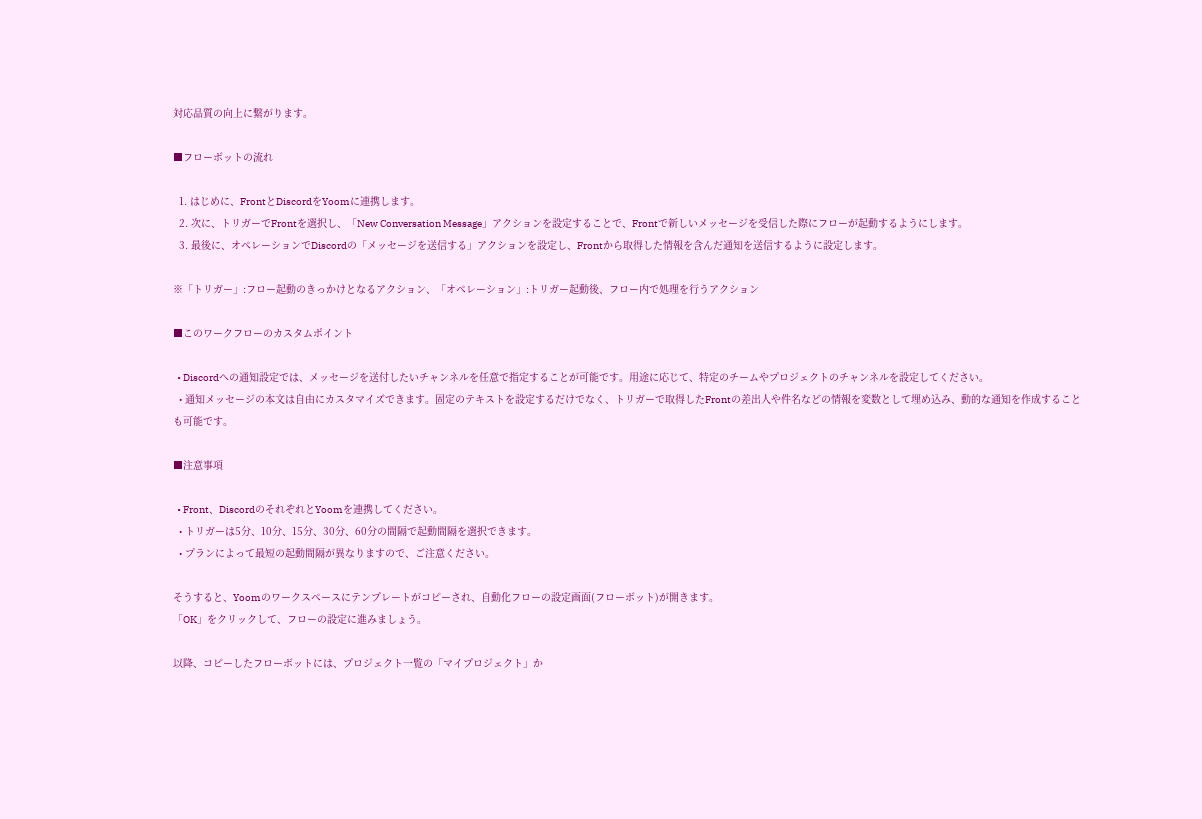対応品質の向上に繋がります。

■フローボットの流れ

  1. はじめに、FrontとDiscordをYoomに連携します。
  2. 次に、トリガーでFrontを選択し、「New Conversation Message」アクションを設定することで、Frontで新しいメッセージを受信した際にフローが起動するようにします。
  3. 最後に、オペレーションでDiscordの「メッセージを送信する」アクションを設定し、Frontから取得した情報を含んだ通知を送信するように設定します。

※「トリガー」:フロー起動のきっかけとなるアクション、「オペレーション」:トリガー起動後、フロー内で処理を行うアクション

■このワークフローのカスタムポイント

  • Discordへの通知設定では、メッセージを送付したいチャンネルを任意で指定することが可能です。用途に応じて、特定のチームやプロジェクトのチャンネルを設定してください。
  • 通知メッセージの本文は自由にカスタマイズできます。固定のテキストを設定するだけでなく、トリガーで取得したFrontの差出人や件名などの情報を変数として埋め込み、動的な通知を作成することも可能です。

■注意事項

  • Front、DiscordのそれぞれとYoomを連携してください。
  • トリガーは5分、10分、15分、30分、60分の間隔で起動間隔を選択できます。
  • プランによって最短の起動間隔が異なりますので、ご注意ください。

そうすると、Yoomのワークスペースにテンプレートがコピーされ、自動化フローの設定画面(フローボット)が開きます。
「OK」をクリックして、フローの設定に進みましょう。

以降、コピーしたフローボットには、プロジェクト一覧の「マイプロジェクト」か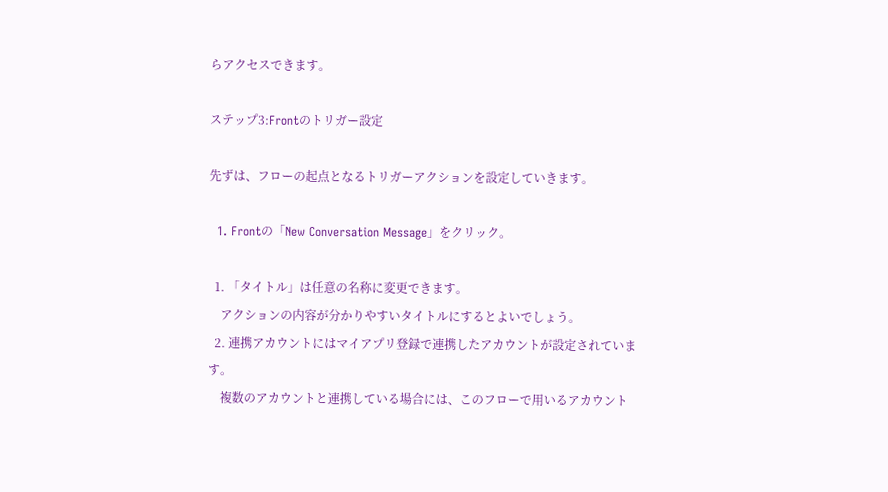らアクセスできます。

ステップ3:Frontのトリガー設定

先ずは、フローの起点となるトリガーアクションを設定していきます。

  1. Frontの「New Conversation Message」をクリック。

  1. 「タイトル」は任意の名称に変更できます。
    アクションの内容が分かりやすいタイトルにするとよいでしょう。
  2. 連携アカウントにはマイアプリ登録で連携したアカウントが設定されています。
    複数のアカウントと連携している場合には、このフローで用いるアカウント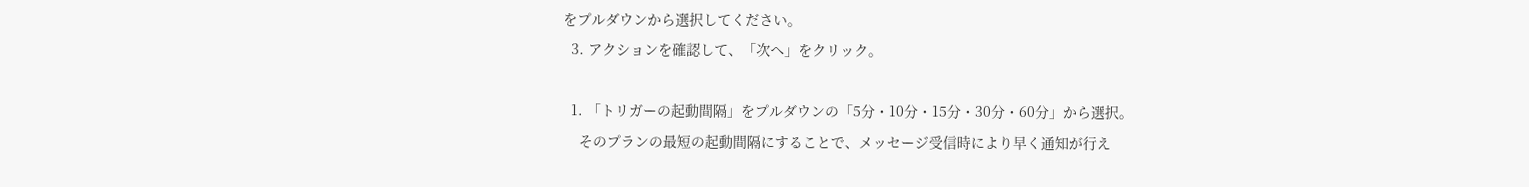をプルダウンから選択してください。
  3. アクションを確認して、「次へ」をクリック。

  1. 「トリガーの起動間隔」をプルダウンの「5分・10分・15分・30分・60分」から選択。
    そのプランの最短の起動間隔にすることで、メッセージ受信時により早く通知が行え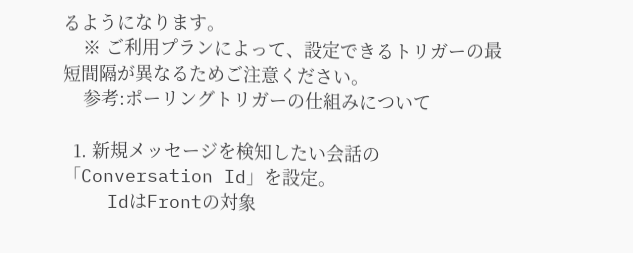るようになります。
    ※ ご利用プランによって、設定できるトリガーの最短間隔が異なるためご注意ください。
    参考:ポーリングトリガーの仕組みについて

  1. 新規メッセージを検知したい会話の「Conversation Id」を設定。
    IdはFrontの対象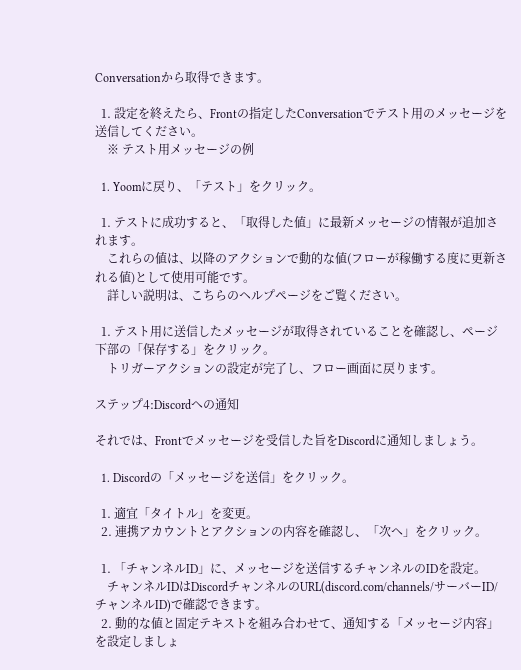Conversationから取得できます。

  1. 設定を終えたら、Frontの指定したConversationでテスト用のメッセージを送信してください。
    ※ テスト用メッセージの例

  1. Yoomに戻り、「テスト」をクリック。

  1. テストに成功すると、「取得した値」に最新メッセージの情報が追加されます。
    これらの値は、以降のアクションで動的な値(フローが稼働する度に更新される値)として使用可能です。
    詳しい説明は、こちらのヘルプページをご覧ください。

  1. テスト用に送信したメッセージが取得されていることを確認し、ページ下部の「保存する」をクリック。
    トリガーアクションの設定が完了し、フロー画面に戻ります。

ステップ4:Discordへの通知

それでは、Frontでメッセージを受信した旨をDiscordに通知しましょう。

  1. Discordの「メッセージを送信」をクリック。

  1. 適宜「タイトル」を変更。
  2. 連携アカウントとアクションの内容を確認し、「次へ」をクリック。

  1. 「チャンネルID」に、メッセージを送信するチャンネルのIDを設定。
    チャンネルIDはDiscordチャンネルのURL(discord.com/channels/サーバーID/チャンネルID)で確認できます。
  2. 動的な値と固定テキストを組み合わせて、通知する「メッセージ内容」を設定しましょ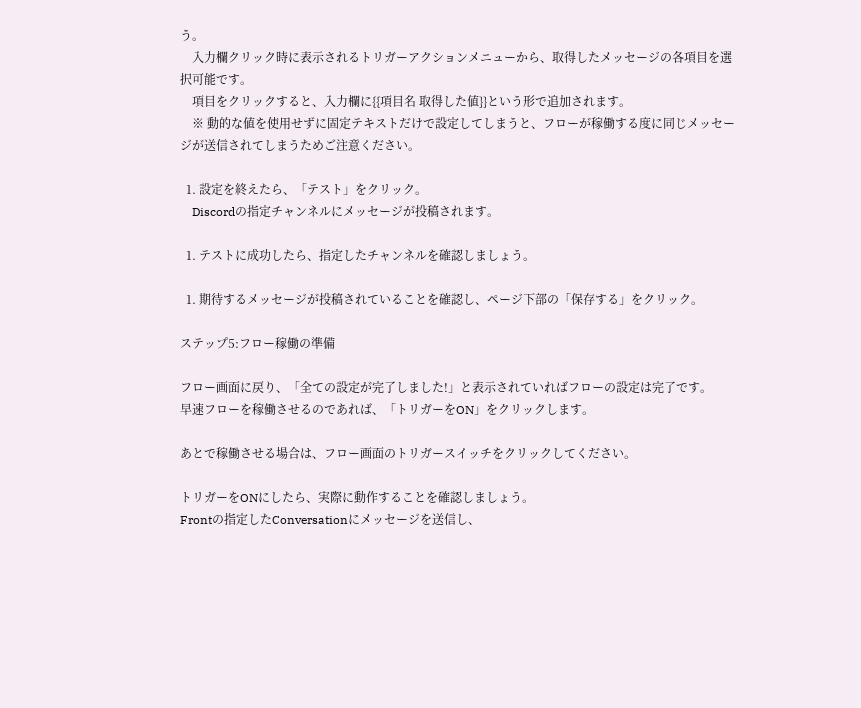う。
    入力欄クリック時に表示されるトリガーアクションメニューから、取得したメッセージの各項目を選択可能です。
    項目をクリックすると、入力欄に{{項目名 取得した値}}という形で追加されます。
    ※ 動的な値を使用せずに固定テキストだけで設定してしまうと、フローが稼働する度に同じメッセージが送信されてしまうためご注意ください。

  1. 設定を終えたら、「テスト」をクリック。
    Discordの指定チャンネルにメッセージが投稿されます。

  1. テストに成功したら、指定したチャンネルを確認しましょう。

  1. 期待するメッセージが投稿されていることを確認し、ページ下部の「保存する」をクリック。

ステップ5:フロー稼働の準備

フロー画面に戻り、「全ての設定が完了しました!」と表示されていればフローの設定は完了です。
早速フローを稼働させるのであれば、「トリガーをON」をクリックします。

あとで稼働させる場合は、フロー画面のトリガースイッチをクリックしてください。

トリガーをONにしたら、実際に動作することを確認しましょう。
Frontの指定したConversationにメッセージを送信し、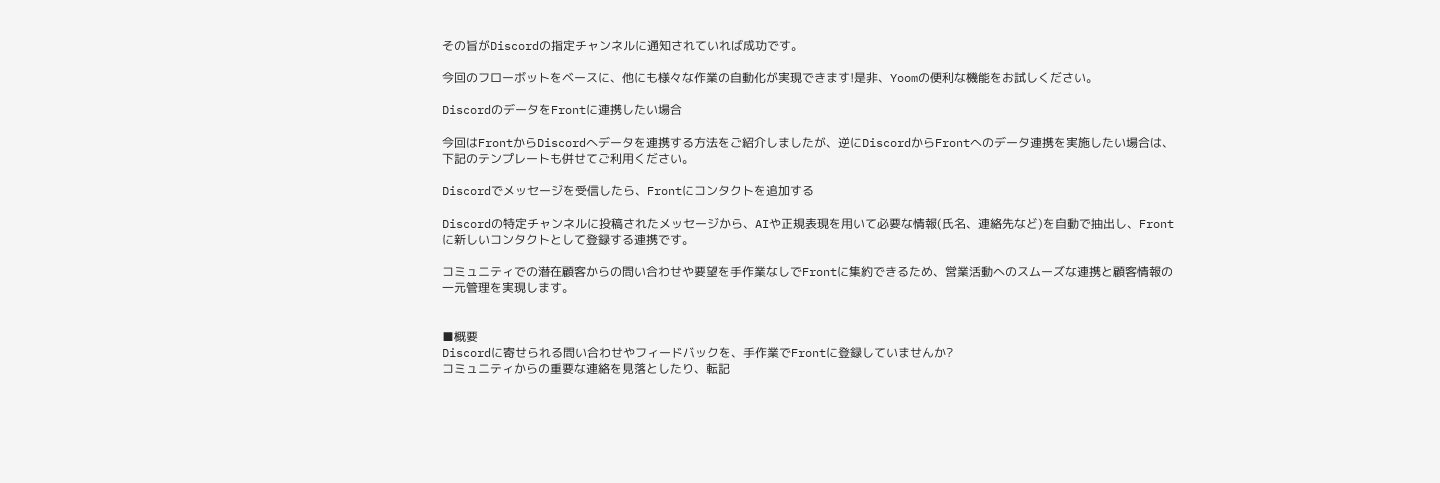その旨がDiscordの指定チャンネルに通知されていれば成功です。

今回のフローボットをベースに、他にも様々な作業の自動化が実現できます!是非、Yoomの便利な機能をお試しください。

DiscordのデータをFrontに連携したい場合

今回はFrontからDiscordへデータを連携する方法をご紹介しましたが、逆にDiscordからFrontへのデータ連携を実施したい場合は、下記のテンプレートも併せてご利用ください。

Discordでメッセージを受信したら、Frontにコンタクトを追加する

Discordの特定チャンネルに投稿されたメッセージから、AIや正規表現を用いて必要な情報(氏名、連絡先など)を自動で抽出し、Frontに新しいコンタクトとして登録する連携です。

コミュニティでの潜在顧客からの問い合わせや要望を手作業なしでFrontに集約できるため、営業活動へのスムーズな連携と顧客情報の一元管理を実現します。


■概要
Discordに寄せられる問い合わせやフィードバックを、手作業でFrontに登録していませんか?
コミュニティからの重要な連絡を見落としたり、転記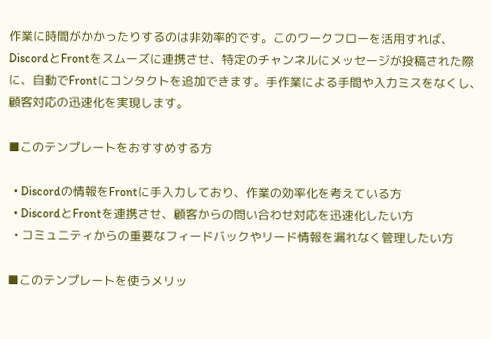作業に時間がかかったりするのは非効率的です。このワークフローを活用すれば、DiscordとFrontをスムーズに連携させ、特定のチャンネルにメッセージが投稿された際に、自動でFrontにコンタクトを追加できます。手作業による手間や入力ミスをなくし、顧客対応の迅速化を実現します。

■このテンプレートをおすすめする方

  • Discordの情報をFrontに手入力しており、作業の効率化を考えている方
  • DiscordとFrontを連携させ、顧客からの問い合わせ対応を迅速化したい方
  • コミュニティからの重要なフィードバックやリード情報を漏れなく管理したい方

■このテンプレートを使うメリッ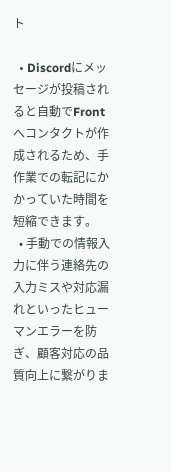ト

  • Discordにメッセージが投稿されると自動でFrontへコンタクトが作成されるため、手作業での転記にかかっていた時間を短縮できます。
  • 手動での情報入力に伴う連絡先の入力ミスや対応漏れといったヒューマンエラーを防ぎ、顧客対応の品質向上に繋がりま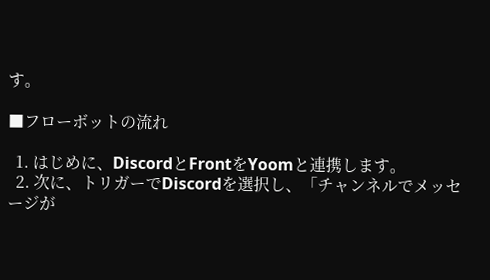す。

■フローボットの流れ

  1. はじめに、DiscordとFrontをYoomと連携します。
  2. 次に、トリガーでDiscordを選択し、「チャンネルでメッセージが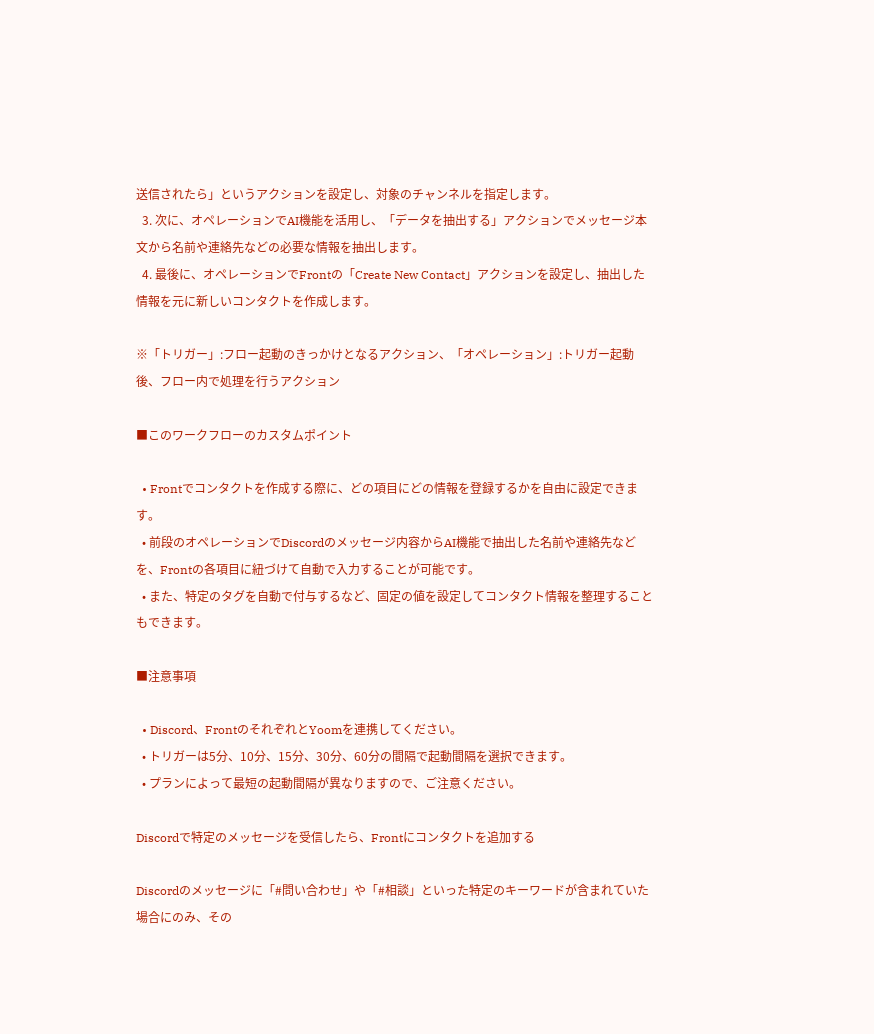送信されたら」というアクションを設定し、対象のチャンネルを指定します。
  3. 次に、オペレーションでAI機能を活用し、「データを抽出する」アクションでメッセージ本文から名前や連絡先などの必要な情報を抽出します。
  4. 最後に、オペレーションでFrontの「Create New Contact」アクションを設定し、抽出した情報を元に新しいコンタクトを作成します。

※「トリガー」:フロー起動のきっかけとなるアクション、「オペレーション」:トリガー起動後、フロー内で処理を行うアクション

■このワークフローのカスタムポイント

  • Frontでコンタクトを作成する際に、どの項目にどの情報を登録するかを自由に設定できます。
  • 前段のオペレーションでDiscordのメッセージ内容からAI機能で抽出した名前や連絡先などを、Frontの各項目に紐づけて自動で入力することが可能です。
  • また、特定のタグを自動で付与するなど、固定の値を設定してコンタクト情報を整理することもできます。

■注意事項

  • Discord、FrontのそれぞれとYoomを連携してください。
  • トリガーは5分、10分、15分、30分、60分の間隔で起動間隔を選択できます。
  • プランによって最短の起動間隔が異なりますので、ご注意ください。

Discordで特定のメッセージを受信したら、Frontにコンタクトを追加する

Discordのメッセージに「#問い合わせ」や「#相談」といった特定のキーワードが含まれていた場合にのみ、その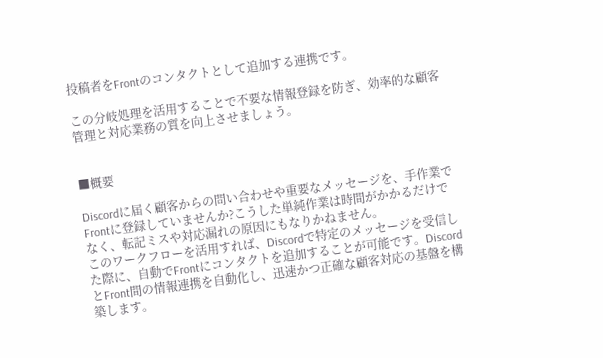投稿者をFrontのコンタクトとして追加する連携です。

この分岐処理を活用することで不要な情報登録を防ぎ、効率的な顧客管理と対応業務の質を向上させましょう。


■概要

Discordに届く顧客からの問い合わせや重要なメッセージを、手作業でFrontに登録していませんか?こうした単純作業は時間がかかるだけでなく、転記ミスや対応漏れの原因にもなりかねません。
このワークフローを活用すれば、Discordで特定のメッセージを受信した際に、自動でFrontにコンタクトを追加することが可能です。DiscordとFront間の情報連携を自動化し、迅速かつ正確な顧客対応の基盤を構築します。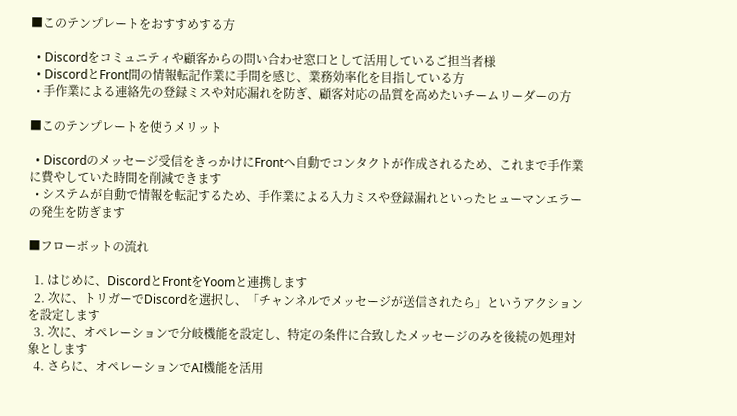■このテンプレートをおすすめする方

  • Discordをコミュニティや顧客からの問い合わせ窓口として活用しているご担当者様
  • DiscordとFront間の情報転記作業に手間を感じ、業務効率化を目指している方
  • 手作業による連絡先の登録ミスや対応漏れを防ぎ、顧客対応の品質を高めたいチームリーダーの方

■このテンプレートを使うメリット

  • Discordのメッセージ受信をきっかけにFrontへ自動でコンタクトが作成されるため、これまで手作業に費やしていた時間を削減できます
  • システムが自動で情報を転記するため、手作業による入力ミスや登録漏れといったヒューマンエラーの発生を防ぎます

■フローボットの流れ

  1. はじめに、DiscordとFrontをYoomと連携します
  2. 次に、トリガーでDiscordを選択し、「チャンネルでメッセージが送信されたら」というアクションを設定します
  3. 次に、オペレーションで分岐機能を設定し、特定の条件に合致したメッセージのみを後続の処理対象とします
  4. さらに、オペレーションでAI機能を活用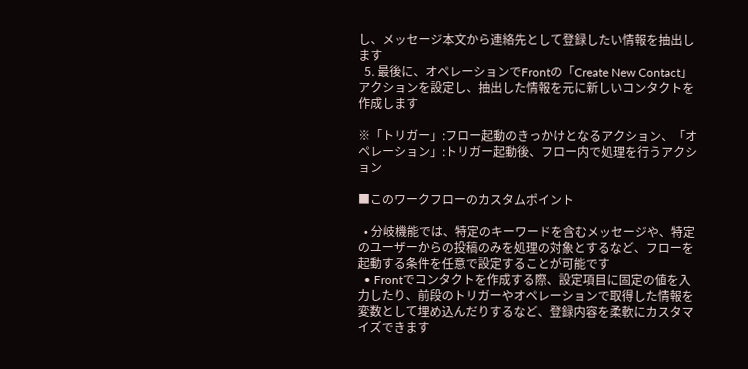し、メッセージ本文から連絡先として登録したい情報を抽出します
  5. 最後に、オペレーションでFrontの「Create New Contact」アクションを設定し、抽出した情報を元に新しいコンタクトを作成します

※「トリガー」:フロー起動のきっかけとなるアクション、「オペレーション」:トリガー起動後、フロー内で処理を行うアクション

■このワークフローのカスタムポイント

  • 分岐機能では、特定のキーワードを含むメッセージや、特定のユーザーからの投稿のみを処理の対象とするなど、フローを起動する条件を任意で設定することが可能です
  • Frontでコンタクトを作成する際、設定項目に固定の値を入力したり、前段のトリガーやオペレーションで取得した情報を変数として埋め込んだりするなど、登録内容を柔軟にカスタマイズできます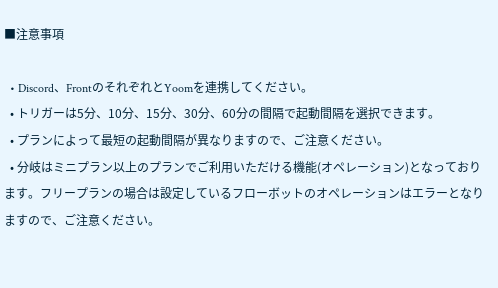■注意事項

  • Discord、FrontのそれぞれとYoomを連携してください。
  • トリガーは5分、10分、15分、30分、60分の間隔で起動間隔を選択できます。
  • プランによって最短の起動間隔が異なりますので、ご注意ください。
  • 分岐はミニプラン以上のプランでご利用いただける機能(オペレーション)となっております。フリープランの場合は設定しているフローボットのオペレーションはエラーとなりますので、ご注意ください。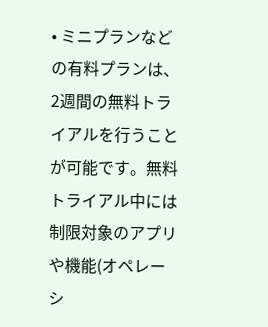• ミニプランなどの有料プランは、2週間の無料トライアルを行うことが可能です。無料トライアル中には制限対象のアプリや機能(オペレーシ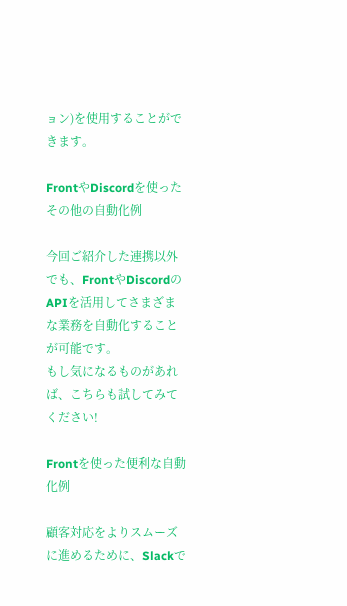ョン)を使用することができます。

FrontやDiscordを使ったその他の自動化例

今回ご紹介した連携以外でも、FrontやDiscordのAPIを活用してさまざまな業務を自動化することが可能です。
もし気になるものがあれば、こちらも試してみてください!

Frontを使った便利な自動化例

顧客対応をよりスムーズに進めるために、Slackで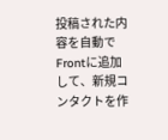投稿された内容を自動でFrontに追加して、新規コンタクトを作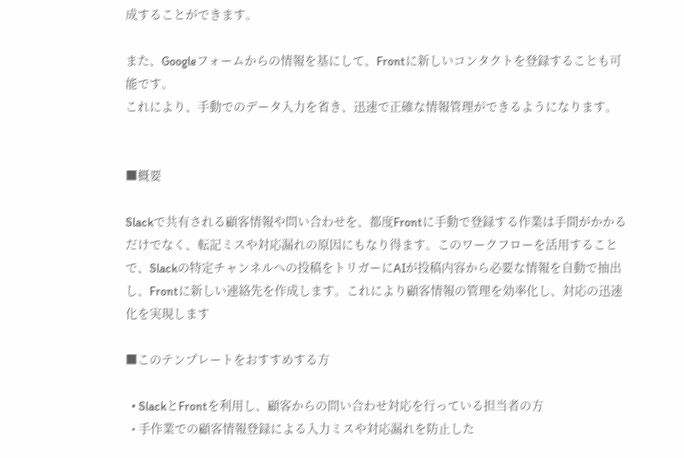成することができます。

また、Googleフォームからの情報を基にして、Frontに新しいコンタクトを登録することも可能です。
これにより、手動でのデータ入力を省き、迅速で正確な情報管理ができるようになります。


■概要

Slackで共有される顧客情報や問い合わせを、都度Frontに手動で登録する作業は手間がかかるだけでなく、転記ミスや対応漏れの原因にもなり得ます。このワークフローを活用することで、Slackの特定チャンネルへの投稿をトリガーにAIが投稿内容から必要な情報を自動で抽出し、Frontに新しい連絡先を作成します。これにより顧客情報の管理を効率化し、対応の迅速化を実現します

■このテンプレートをおすすめする方

  • SlackとFrontを利用し、顧客からの問い合わせ対応を行っている担当者の方
  • 手作業での顧客情報登録による入力ミスや対応漏れを防止した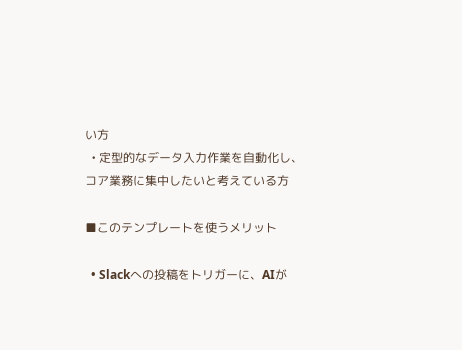い方
  • 定型的なデータ入力作業を自動化し、コア業務に集中したいと考えている方

■このテンプレートを使うメリット

  • Slackへの投稿をトリガーに、AIが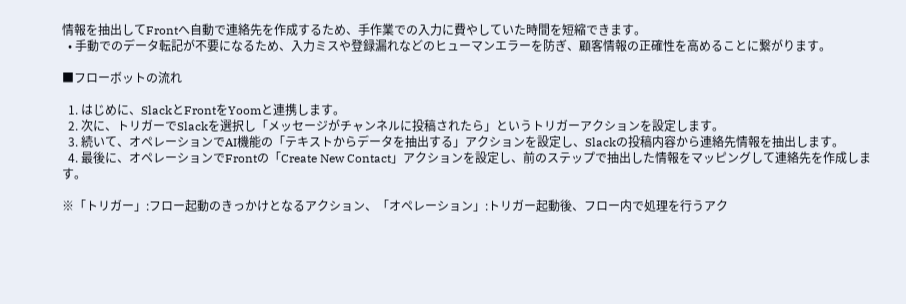情報を抽出してFrontへ自動で連絡先を作成するため、手作業での入力に費やしていた時間を短縮できます。
  • 手動でのデータ転記が不要になるため、入力ミスや登録漏れなどのヒューマンエラーを防ぎ、顧客情報の正確性を高めることに繋がります。

■フローボットの流れ

  1. はじめに、SlackとFrontをYoomと連携します。
  2. 次に、トリガーでSlackを選択し「メッセージがチャンネルに投稿されたら」というトリガーアクションを設定します。
  3. 続いて、オペレーションでAI機能の「テキストからデータを抽出する」アクションを設定し、Slackの投稿内容から連絡先情報を抽出します。
  4. 最後に、オペレーションでFrontの「Create New Contact」アクションを設定し、前のステップで抽出した情報をマッピングして連絡先を作成します。

※「トリガー」:フロー起動のきっかけとなるアクション、「オペレーション」:トリガー起動後、フロー内で処理を行うアク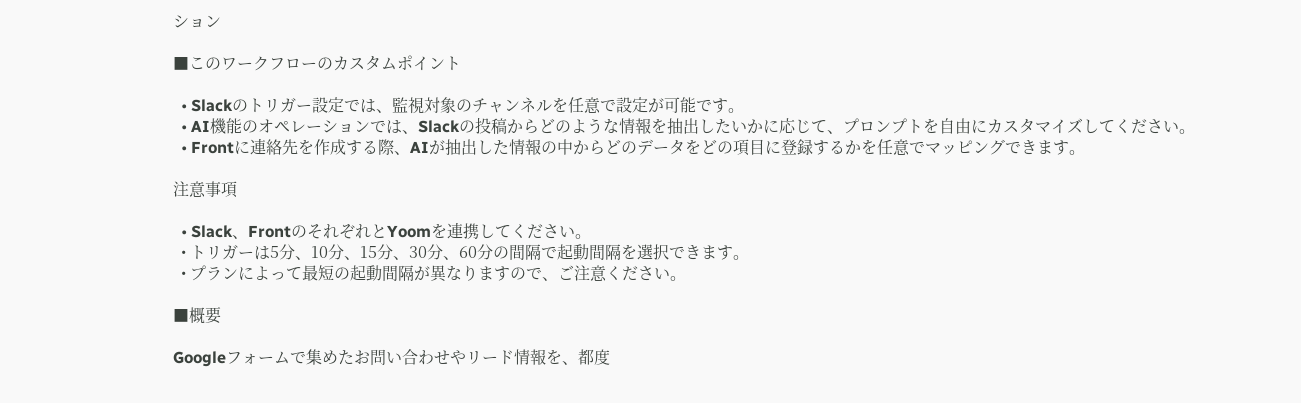ション

■このワークフローのカスタムポイント

  • Slackのトリガー設定では、監視対象のチャンネルを任意で設定が可能です。
  • AI機能のオペレーションでは、Slackの投稿からどのような情報を抽出したいかに応じて、プロンプトを自由にカスタマイズしてください。
  • Frontに連絡先を作成する際、AIが抽出した情報の中からどのデータをどの項目に登録するかを任意でマッピングできます。

注意事項

  • Slack、FrontのそれぞれとYoomを連携してください。
  • トリガーは5分、10分、15分、30分、60分の間隔で起動間隔を選択できます。
  • プランによって最短の起動間隔が異なりますので、ご注意ください。

■概要

Googleフォームで集めたお問い合わせやリード情報を、都度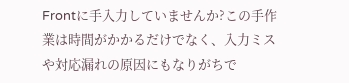Frontに手入力していませんか?この手作業は時間がかかるだけでなく、入力ミスや対応漏れの原因にもなりがちで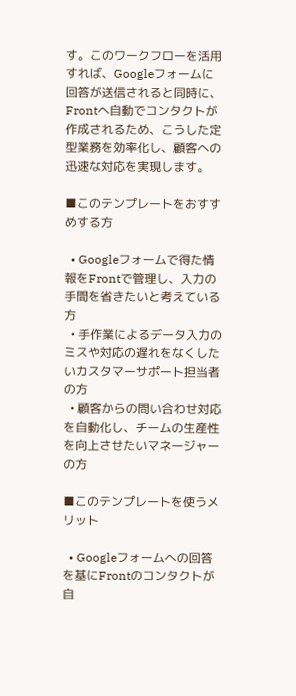す。このワークフローを活用すれば、Googleフォームに回答が送信されると同時に、Frontへ自動でコンタクトが作成されるため、こうした定型業務を効率化し、顧客への迅速な対応を実現します。

■このテンプレートをおすすめする方

  • Googleフォームで得た情報をFrontで管理し、入力の手間を省きたいと考えている方
  • 手作業によるデータ入力のミスや対応の遅れをなくしたいカスタマーサポート担当者の方
  • 顧客からの問い合わせ対応を自動化し、チームの生産性を向上させたいマネージャーの方

■このテンプレートを使うメリット

  • Googleフォームへの回答を基にFrontのコンタクトが自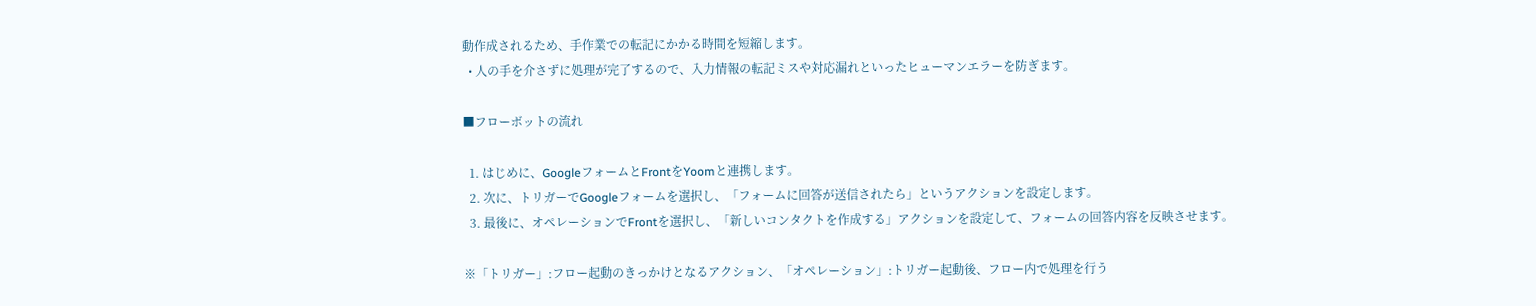動作成されるため、手作業での転記にかかる時間を短縮します。
  • 人の手を介さずに処理が完了するので、入力情報の転記ミスや対応漏れといったヒューマンエラーを防ぎます。

■フローボットの流れ

  1. はじめに、GoogleフォームとFrontをYoomと連携します。
  2. 次に、トリガーでGoogleフォームを選択し、「フォームに回答が送信されたら」というアクションを設定します。
  3. 最後に、オペレーションでFrontを選択し、「新しいコンタクトを作成する」アクションを設定して、フォームの回答内容を反映させます。

※「トリガー」:フロー起動のきっかけとなるアクション、「オペレーション」:トリガー起動後、フロー内で処理を行う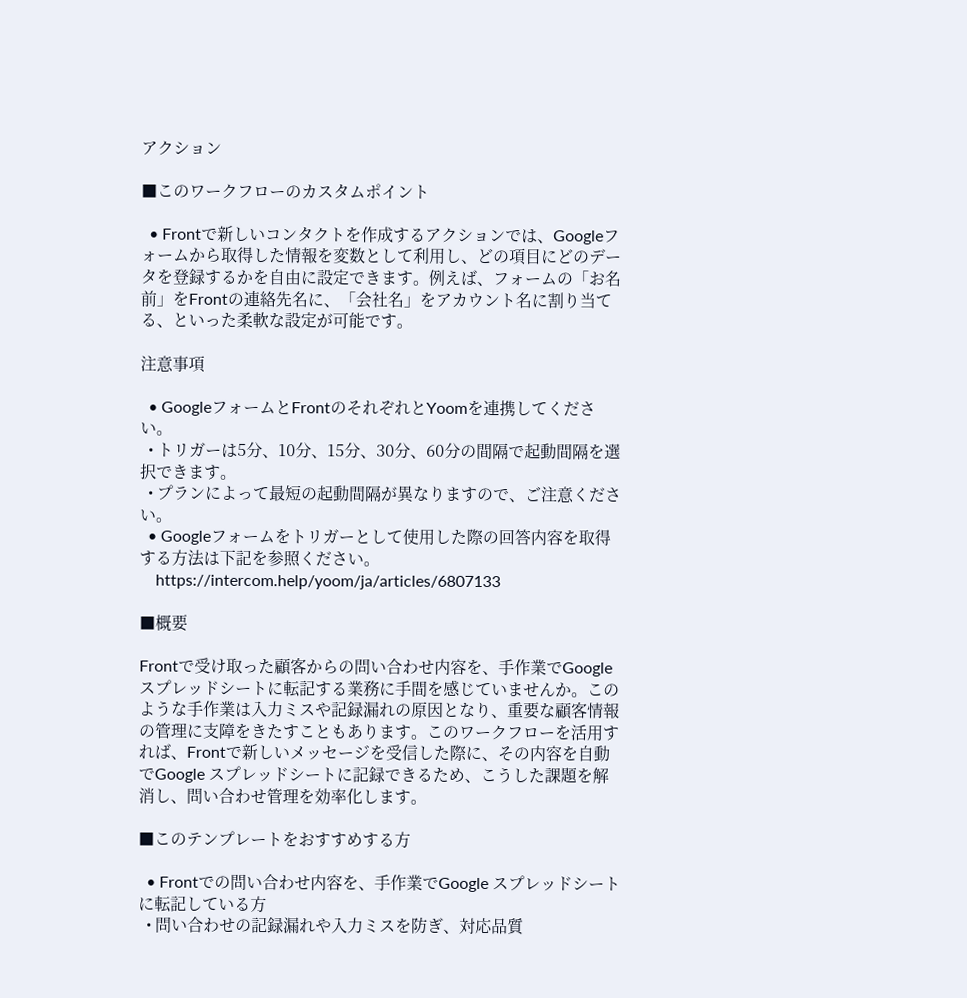アクション

■このワークフローのカスタムポイント

  • Frontで新しいコンタクトを作成するアクションでは、Googleフォームから取得した情報を変数として利用し、どの項目にどのデータを登録するかを自由に設定できます。例えば、フォームの「お名前」をFrontの連絡先名に、「会社名」をアカウント名に割り当てる、といった柔軟な設定が可能です。

注意事項

  • GoogleフォームとFrontのそれぞれとYoomを連携してください。
  • トリガーは5分、10分、15分、30分、60分の間隔で起動間隔を選択できます。
  • プランによって最短の起動間隔が異なりますので、ご注意ください。
  • Googleフォームをトリガーとして使用した際の回答内容を取得する方法は下記を参照ください。
    https://intercom.help/yoom/ja/articles/6807133

■概要

Frontで受け取った顧客からの問い合わせ内容を、手作業でGoogle スプレッドシートに転記する業務に手間を感じていませんか。このような手作業は入力ミスや記録漏れの原因となり、重要な顧客情報の管理に支障をきたすこともあります。このワークフローを活用すれば、Frontで新しいメッセージを受信した際に、その内容を自動でGoogle スプレッドシートに記録できるため、こうした課題を解消し、問い合わせ管理を効率化します。

■このテンプレートをおすすめする方

  • Frontでの問い合わせ内容を、手作業でGoogle スプレッドシートに転記している方
  • 問い合わせの記録漏れや入力ミスを防ぎ、対応品質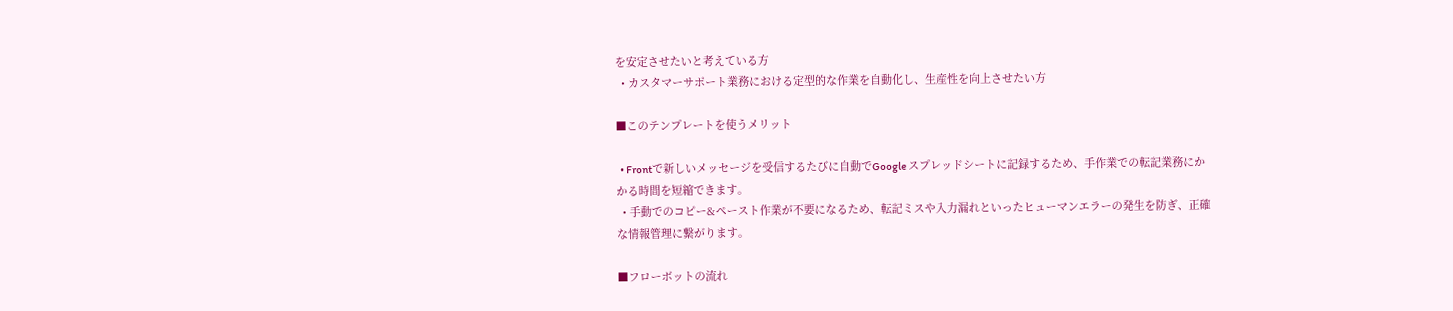を安定させたいと考えている方
  • カスタマーサポート業務における定型的な作業を自動化し、生産性を向上させたい方

■このテンプレートを使うメリット

  • Frontで新しいメッセージを受信するたびに自動でGoogle スプレッドシートに記録するため、手作業での転記業務にかかる時間を短縮できます。
  • 手動でのコピー&ペースト作業が不要になるため、転記ミスや入力漏れといったヒューマンエラーの発生を防ぎ、正確な情報管理に繋がります。

■フローボットの流れ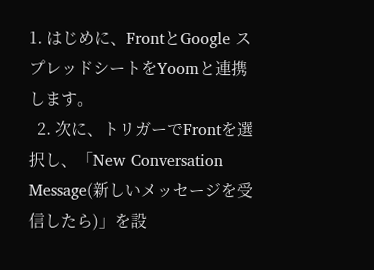1. はじめに、FrontとGoogle スプレッドシートをYoomと連携します。
  2. 次に、トリガーでFrontを選択し、「New Conversation Message(新しいメッセージを受信したら)」を設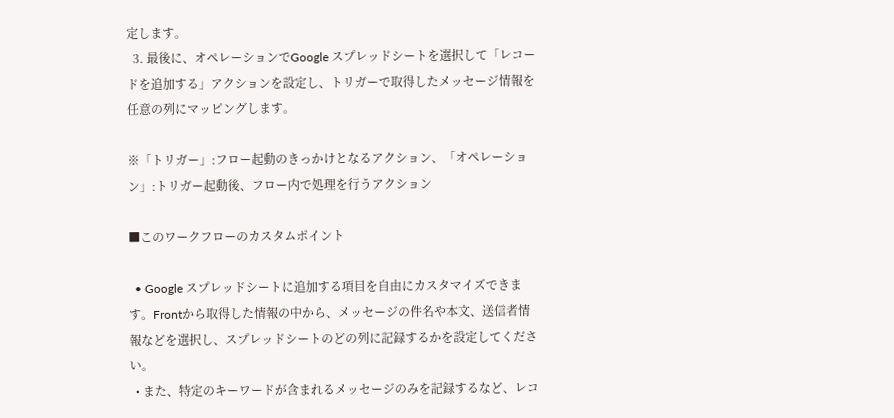定します。
  3. 最後に、オペレーションでGoogle スプレッドシートを選択して「レコードを追加する」アクションを設定し、トリガーで取得したメッセージ情報を任意の列にマッピングします。

※「トリガー」:フロー起動のきっかけとなるアクション、「オペレーション」:トリガー起動後、フロー内で処理を行うアクション

■このワークフローのカスタムポイント

  • Google スプレッドシートに追加する項目を自由にカスタマイズできます。Frontから取得した情報の中から、メッセージの件名や本文、送信者情報などを選択し、スプレッドシートのどの列に記録するかを設定してください。
  • また、特定のキーワードが含まれるメッセージのみを記録するなど、レコ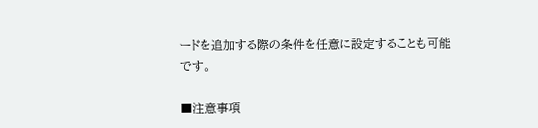ードを追加する際の条件を任意に設定することも可能です。

■注意事項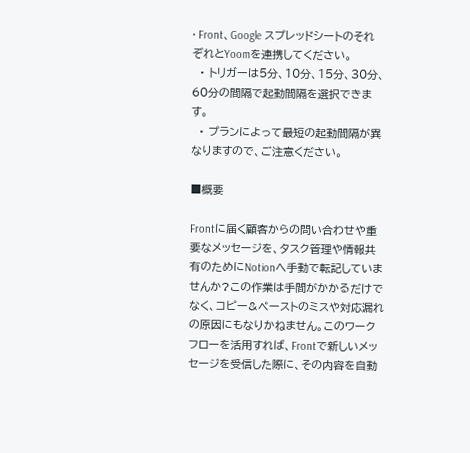• Front、Google スプレッドシートのそれぞれとYoomを連携してください。
  • トリガーは5分、10分、15分、30分、60分の間隔で起動間隔を選択できます。
  • プランによって最短の起動間隔が異なりますので、ご注意ください。

■概要

Frontに届く顧客からの問い合わせや重要なメッセージを、タスク管理や情報共有のためにNotionへ手動で転記していませんか?この作業は手間がかかるだけでなく、コピー&ペーストのミスや対応漏れの原因にもなりかねません。このワークフローを活用すれば、Frontで新しいメッセージを受信した際に、その内容を自動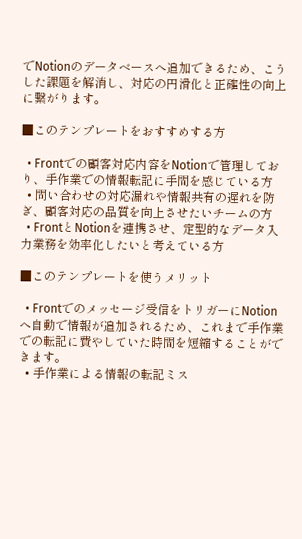でNotionのデータベースへ追加できるため、こうした課題を解消し、対応の円滑化と正確性の向上に繋がります。

■このテンプレートをおすすめする方

  • Frontでの顧客対応内容をNotionで管理しており、手作業での情報転記に手間を感じている方
  • 問い合わせの対応漏れや情報共有の遅れを防ぎ、顧客対応の品質を向上させたいチームの方
  • FrontとNotionを連携させ、定型的なデータ入力業務を効率化したいと考えている方

■このテンプレートを使うメリット

  • Frontでのメッセージ受信をトリガーにNotionへ自動で情報が追加されるため、これまで手作業での転記に費やしていた時間を短縮することができます。
  • 手作業による情報の転記ミス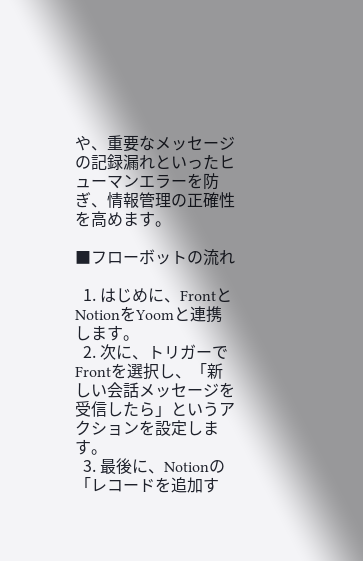や、重要なメッセージの記録漏れといったヒューマンエラーを防ぎ、情報管理の正確性を高めます。

■フローボットの流れ

  1. はじめに、FrontとNotionをYoomと連携します。
  2. 次に、トリガーでFrontを選択し、「新しい会話メッセージを受信したら」というアクションを設定します。
  3. 最後に、Notionの「レコードを追加す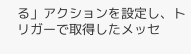る」アクションを設定し、トリガーで取得したメッセ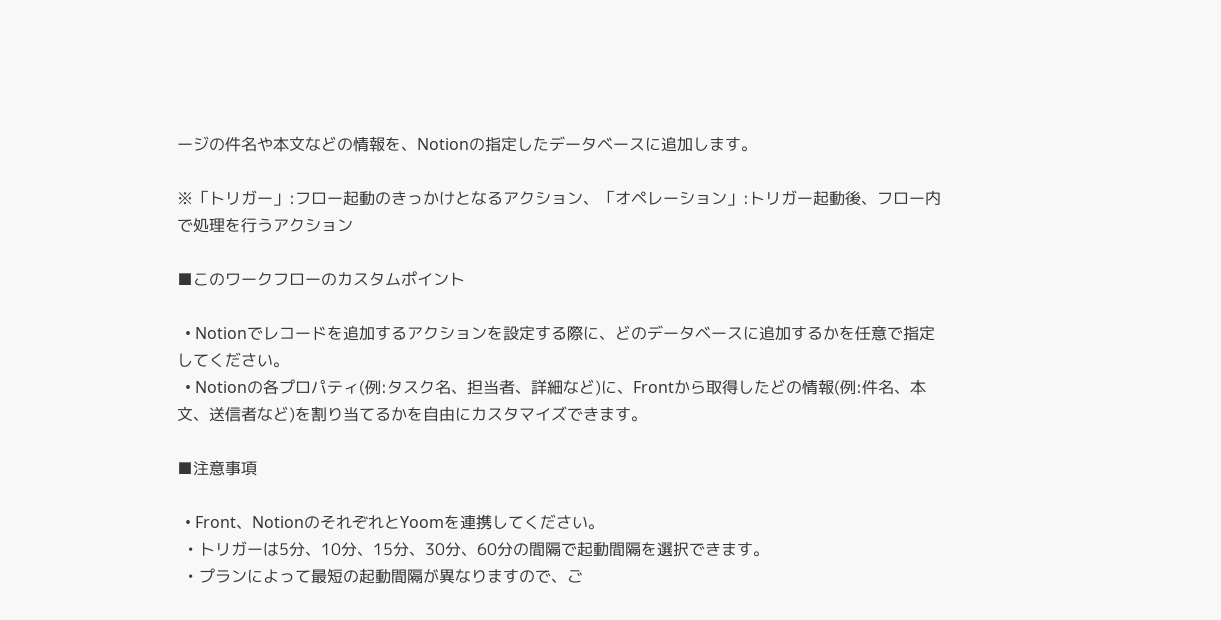ージの件名や本文などの情報を、Notionの指定したデータベースに追加します。

※「トリガー」:フロー起動のきっかけとなるアクション、「オペレーション」:トリガー起動後、フロー内で処理を行うアクション

■このワークフローのカスタムポイント

  • Notionでレコードを追加するアクションを設定する際に、どのデータベースに追加するかを任意で指定してください。
  • Notionの各プロパティ(例:タスク名、担当者、詳細など)に、Frontから取得したどの情報(例:件名、本文、送信者など)を割り当てるかを自由にカスタマイズできます。

■注意事項

  • Front、NotionのそれぞれとYoomを連携してください。
  • トリガーは5分、10分、15分、30分、60分の間隔で起動間隔を選択できます。
  • プランによって最短の起動間隔が異なりますので、ご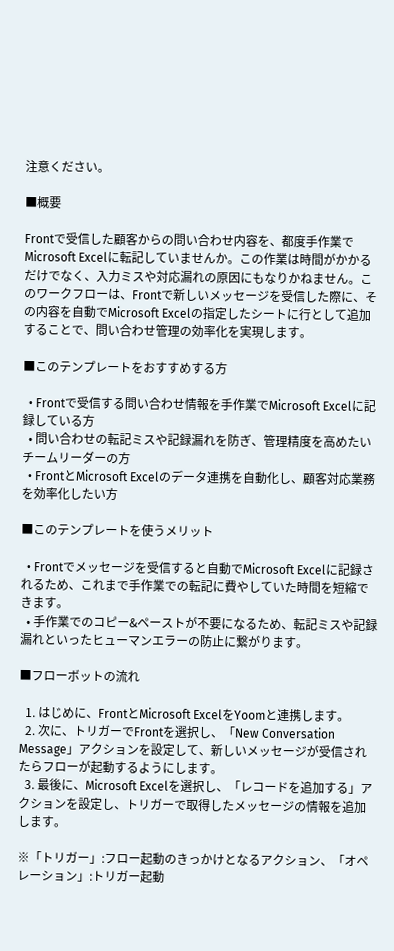注意ください。

■概要

Frontで受信した顧客からの問い合わせ内容を、都度手作業でMicrosoft Excelに転記していませんか。この作業は時間がかかるだけでなく、入力ミスや対応漏れの原因にもなりかねません。このワークフローは、Frontで新しいメッセージを受信した際に、その内容を自動でMicrosoft Excelの指定したシートに行として追加することで、問い合わせ管理の効率化を実現します。

■このテンプレートをおすすめする方

  • Frontで受信する問い合わせ情報を手作業でMicrosoft Excelに記録している方
  • 問い合わせの転記ミスや記録漏れを防ぎ、管理精度を高めたいチームリーダーの方
  • FrontとMicrosoft Excelのデータ連携を自動化し、顧客対応業務を効率化したい方

■このテンプレートを使うメリット

  • Frontでメッセージを受信すると自動でMicrosoft Excelに記録されるため、これまで手作業での転記に費やしていた時間を短縮できます。
  • 手作業でのコピー&ペーストが不要になるため、転記ミスや記録漏れといったヒューマンエラーの防止に繋がります。

■フローボットの流れ

  1. はじめに、FrontとMicrosoft ExcelをYoomと連携します。
  2. 次に、トリガーでFrontを選択し、「New Conversation Message」アクションを設定して、新しいメッセージが受信されたらフローが起動するようにします。
  3. 最後に、Microsoft Excelを選択し、「レコードを追加する」アクションを設定し、トリガーで取得したメッセージの情報を追加します。

※「トリガー」:フロー起動のきっかけとなるアクション、「オペレーション」:トリガー起動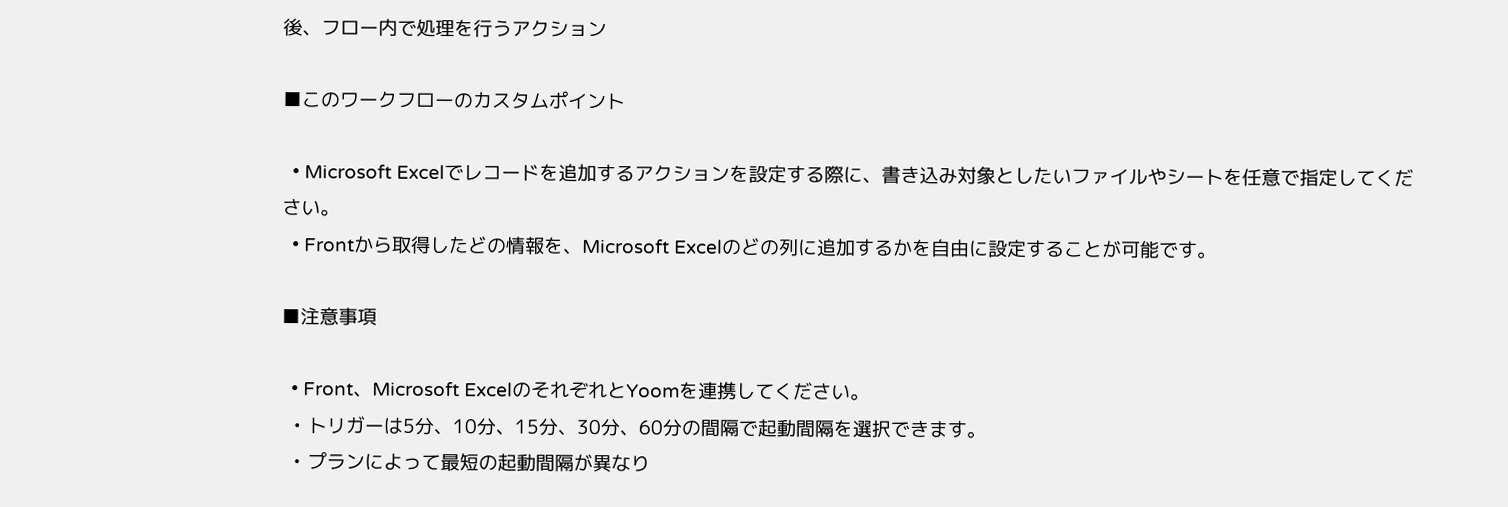後、フロー内で処理を行うアクション

■このワークフローのカスタムポイント

  • Microsoft Excelでレコードを追加するアクションを設定する際に、書き込み対象としたいファイルやシートを任意で指定してください。
  • Frontから取得したどの情報を、Microsoft Excelのどの列に追加するかを自由に設定することが可能です。

■注意事項

  • Front、Microsoft ExcelのそれぞれとYoomを連携してください。
  • トリガーは5分、10分、15分、30分、60分の間隔で起動間隔を選択できます。
  • プランによって最短の起動間隔が異なり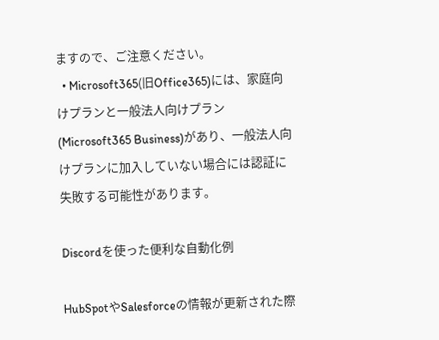ますので、ご注意ください。
  • Microsoft365(旧Office365)には、家庭向けプランと一般法人向けプラン(Microsoft365 Business)があり、一般法人向けプランに加入していない場合には認証に失敗する可能性があります。

Discordを使った便利な自動化例

HubSpotやSalesforceの情報が更新された際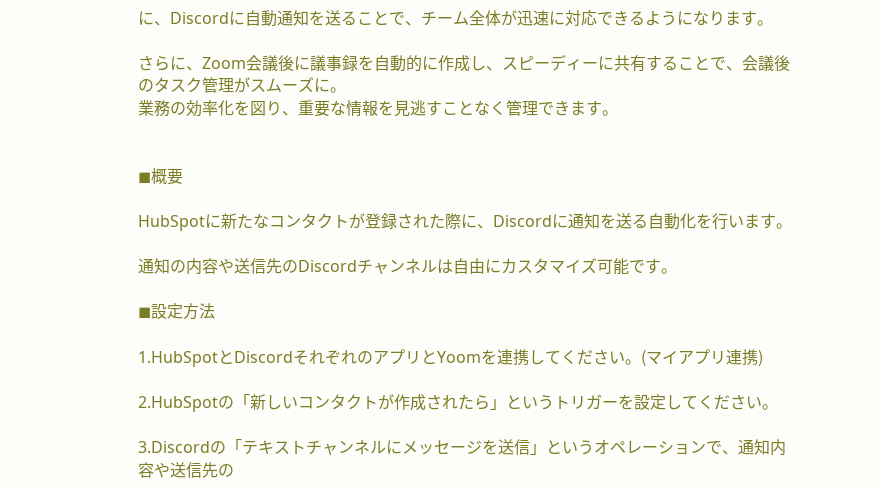に、Discordに自動通知を送ることで、チーム全体が迅速に対応できるようになります。

さらに、Zoom会議後に議事録を自動的に作成し、スピーディーに共有することで、会議後のタスク管理がスムーズに。
業務の効率化を図り、重要な情報を見逃すことなく管理できます。


◼概要

HubSpotに新たなコンタクトが登録された際に、Discordに通知を送る自動化を行います。

通知の内容や送信先のDiscordチャンネルは自由にカスタマイズ可能です。

◼設定方法

1.HubSpotとDiscordそれぞれのアプリとYoomを連携してください。(マイアプリ連携)

2.HubSpotの「新しいコンタクトが作成されたら」というトリガーを設定してください。

3.Discordの「テキストチャンネルにメッセージを送信」というオペレーションで、通知内容や送信先の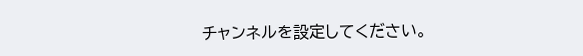チャンネルを設定してください。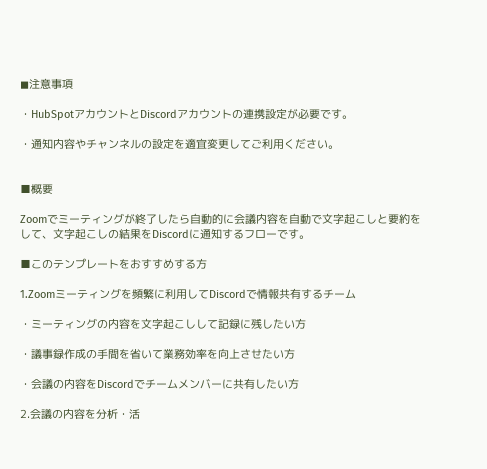◼注意事項

・HubSpotアカウントとDiscordアカウントの連携設定が必要です。

・通知内容やチャンネルの設定を適宜変更してご利用ください。


■概要

Zoomでミーティングが終了したら自動的に会議内容を自動で文字起こしと要約をして、文字起こしの結果をDiscordに通知するフローです。

■このテンプレートをおすすめする方

1.Zoomミーティングを頻繁に利用してDiscordで情報共有するチーム

・ミーティングの内容を文字起こしして記録に残したい方

・議事録作成の手間を省いて業務効率を向上させたい方

・会議の内容をDiscordでチームメンバーに共有したい方

2.会議の内容を分析・活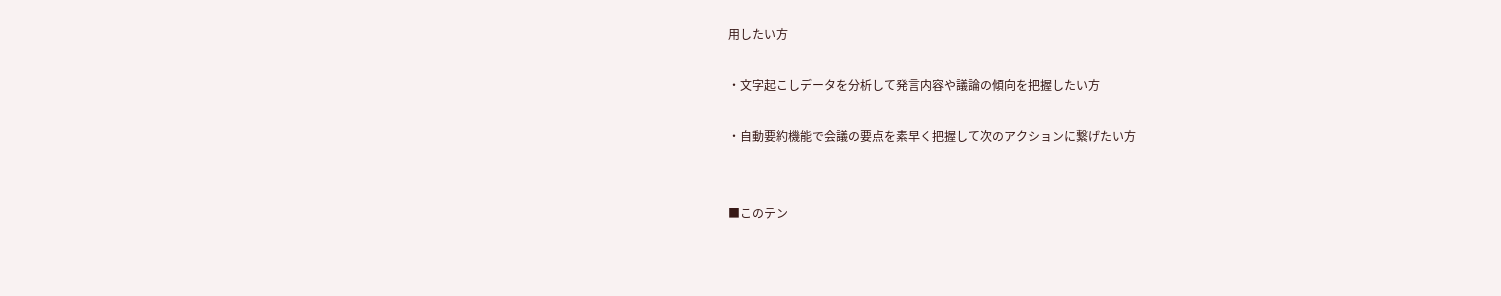用したい方

・文字起こしデータを分析して発言内容や議論の傾向を把握したい方

・自動要約機能で会議の要点を素早く把握して次のアクションに繋げたい方


■このテン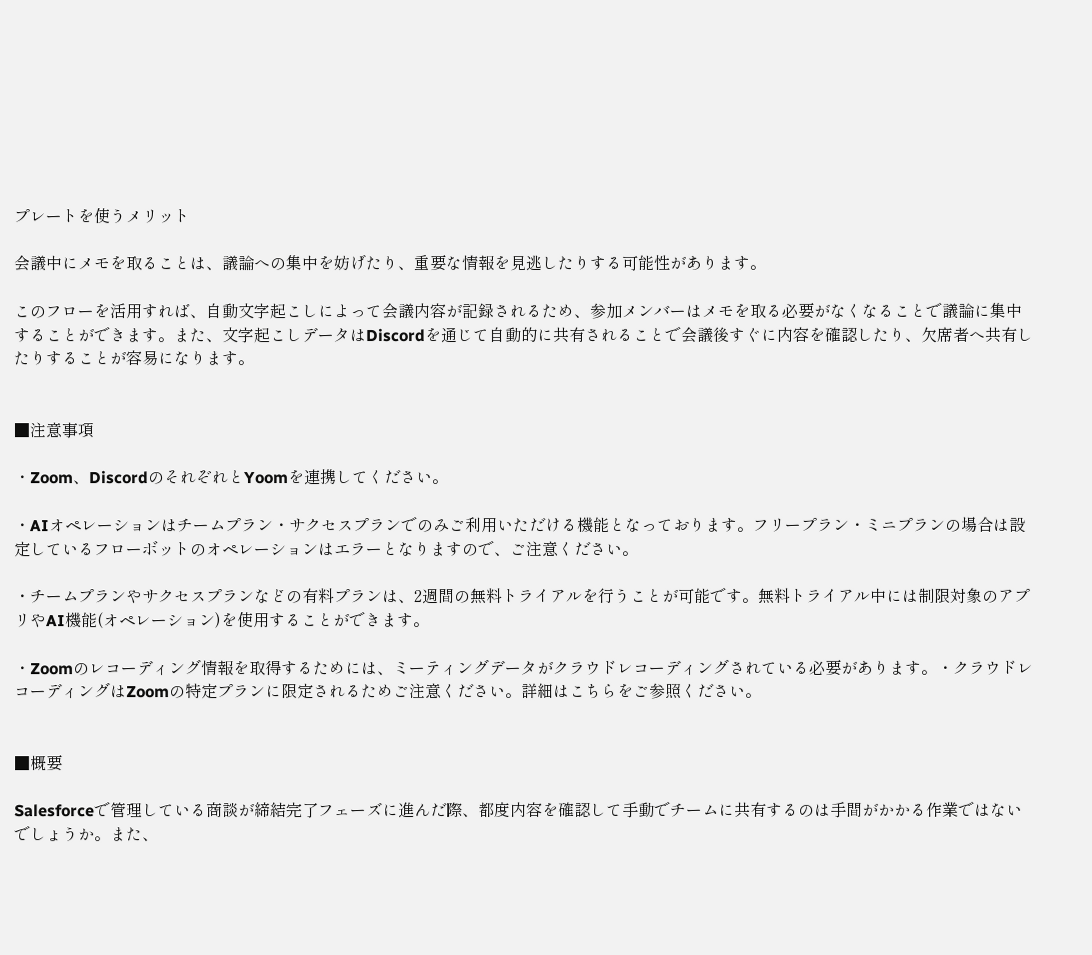プレートを使うメリット

会議中にメモを取ることは、議論への集中を妨げたり、重要な情報を見逃したりする可能性があります。

このフローを活用すれば、自動文字起こしによって会議内容が記録されるため、参加メンバーはメモを取る必要がなくなることで議論に集中することができます。また、文字起こしデータはDiscordを通じて自動的に共有されることで会議後すぐに内容を確認したり、欠席者へ共有したりすることが容易になります。


■注意事項

・Zoom、DiscordのそれぞれとYoomを連携してください。

・AIオペレーションはチームプラン・サクセスプランでのみご利用いただける機能となっております。フリープラン・ミニプランの場合は設定しているフローボットのオペレーションはエラーとなりますので、ご注意ください。

・チームプランやサクセスプランなどの有料プランは、2週間の無料トライアルを行うことが可能です。無料トライアル中には制限対象のアプリやAI機能(オペレーション)を使用することができます。

・Zoomのレコーディング情報を取得するためには、ミーティングデータがクラウドレコーディングされている必要があります。・クラウドレコーディングはZoomの特定プランに限定されるためご注意ください。詳細はこちらをご参照ください。


■概要

Salesforceで管理している商談が締結完了フェーズに進んだ際、都度内容を確認して手動でチームに共有するのは手間がかかる作業ではないでしょうか。また、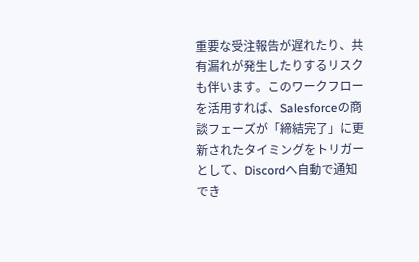重要な受注報告が遅れたり、共有漏れが発生したりするリスクも伴います。このワークフローを活用すれば、Salesforceの商談フェーズが「締結完了」に更新されたタイミングをトリガーとして、Discordへ自動で通知でき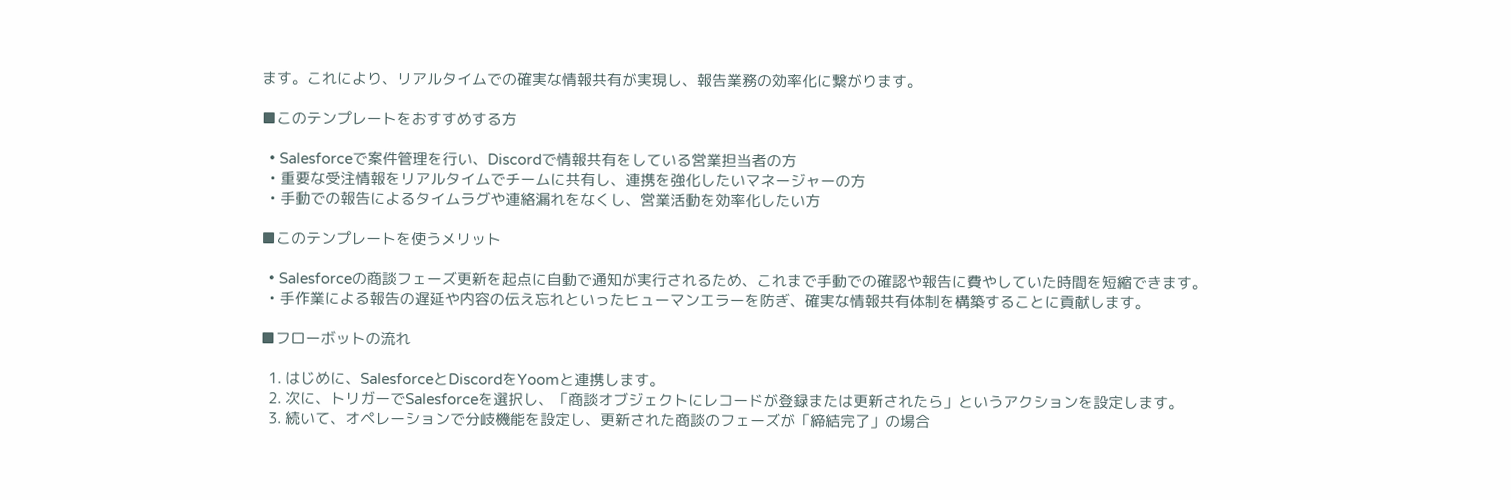ます。これにより、リアルタイムでの確実な情報共有が実現し、報告業務の効率化に繋がります。

■このテンプレートをおすすめする方

  • Salesforceで案件管理を行い、Discordで情報共有をしている営業担当者の方
  • 重要な受注情報をリアルタイムでチームに共有し、連携を強化したいマネージャーの方
  • 手動での報告によるタイムラグや連絡漏れをなくし、営業活動を効率化したい方

■このテンプレートを使うメリット

  • Salesforceの商談フェーズ更新を起点に自動で通知が実行されるため、これまで手動での確認や報告に費やしていた時間を短縮できます。
  • 手作業による報告の遅延や内容の伝え忘れといったヒューマンエラーを防ぎ、確実な情報共有体制を構築することに貢献します。

■フローボットの流れ

  1. はじめに、SalesforceとDiscordをYoomと連携します。
  2. 次に、トリガーでSalesforceを選択し、「商談オブジェクトにレコードが登録または更新されたら」というアクションを設定します。
  3. 続いて、オペレーションで分岐機能を設定し、更新された商談のフェーズが「締結完了」の場合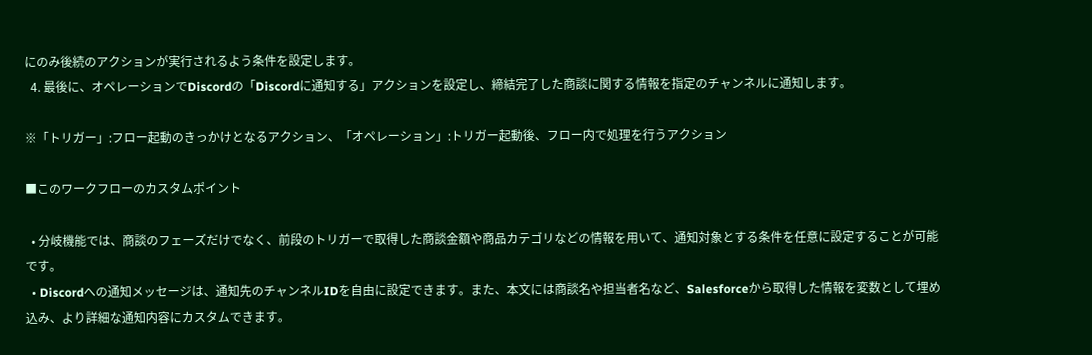にのみ後続のアクションが実行されるよう条件を設定します。
  4. 最後に、オペレーションでDiscordの「Discordに通知する」アクションを設定し、締結完了した商談に関する情報を指定のチャンネルに通知します。

※「トリガー」:フロー起動のきっかけとなるアクション、「オペレーション」:トリガー起動後、フロー内で処理を行うアクション

■このワークフローのカスタムポイント

  • 分岐機能では、商談のフェーズだけでなく、前段のトリガーで取得した商談金額や商品カテゴリなどの情報を用いて、通知対象とする条件を任意に設定することが可能です。
  • Discordへの通知メッセージは、通知先のチャンネルIDを自由に設定できます。また、本文には商談名や担当者名など、Salesforceから取得した情報を変数として埋め込み、より詳細な通知内容にカスタムできます。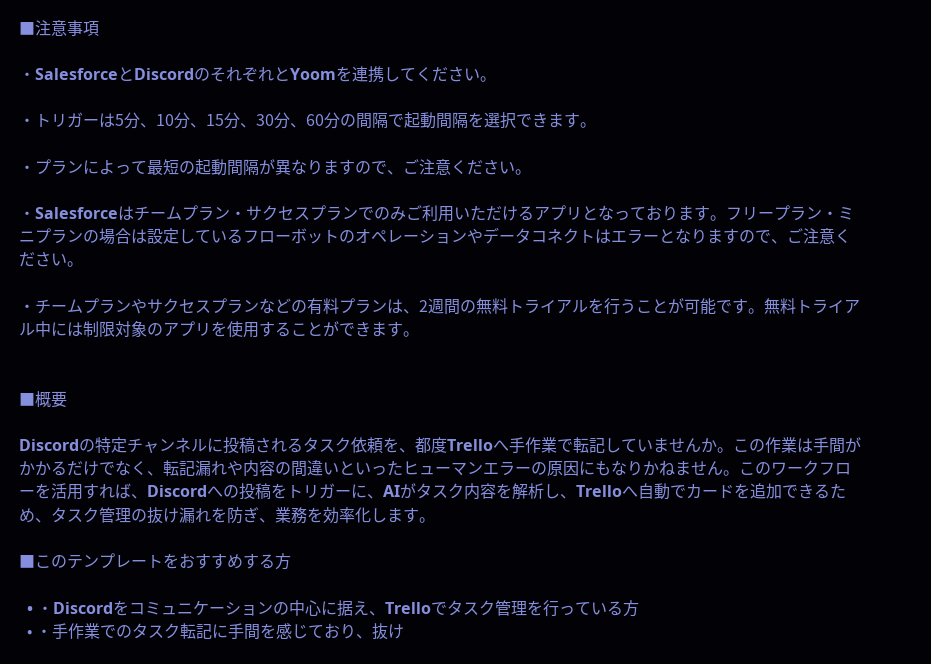■注意事項

・SalesforceとDiscordのそれぞれとYoomを連携してください。

・トリガーは5分、10分、15分、30分、60分の間隔で起動間隔を選択できます。

・プランによって最短の起動間隔が異なりますので、ご注意ください。

・Salesforceはチームプラン・サクセスプランでのみご利用いただけるアプリとなっております。フリープラン・ミニプランの場合は設定しているフローボットのオペレーションやデータコネクトはエラーとなりますので、ご注意ください。

・チームプランやサクセスプランなどの有料プランは、2週間の無料トライアルを行うことが可能です。無料トライアル中には制限対象のアプリを使用することができます。


■概要

Discordの特定チャンネルに投稿されるタスク依頼を、都度Trelloへ手作業で転記していませんか。この作業は手間がかかるだけでなく、転記漏れや内容の間違いといったヒューマンエラーの原因にもなりかねません。このワークフローを活用すれば、Discordへの投稿をトリガーに、AIがタスク内容を解析し、Trelloへ自動でカードを追加できるため、タスク管理の抜け漏れを防ぎ、業務を効率化します。

■このテンプレートをおすすめする方

  • ・Discordをコミュニケーションの中心に据え、Trelloでタスク管理を行っている方
  • ・手作業でのタスク転記に手間を感じており、抜け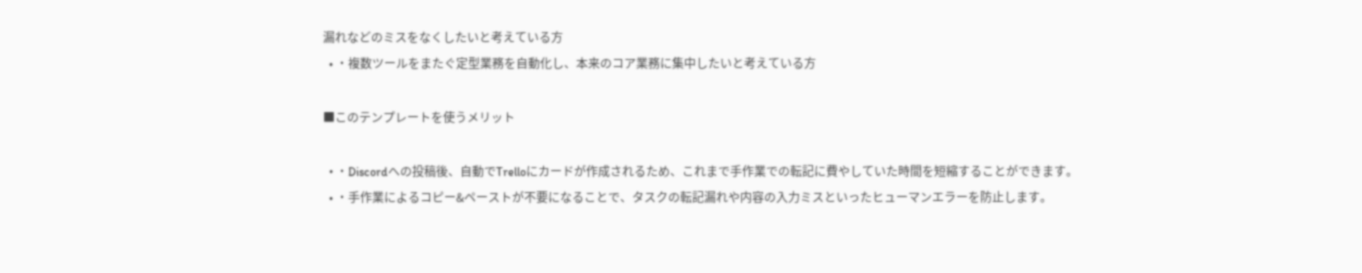漏れなどのミスをなくしたいと考えている方
  • ・複数ツールをまたぐ定型業務を自動化し、本来のコア業務に集中したいと考えている方

■このテンプレートを使うメリット

  • ・Discordへの投稿後、自動でTrelloにカードが作成されるため、これまで手作業での転記に費やしていた時間を短縮することができます。
  • ・手作業によるコピー&ペーストが不要になることで、タスクの転記漏れや内容の入力ミスといったヒューマンエラーを防止します。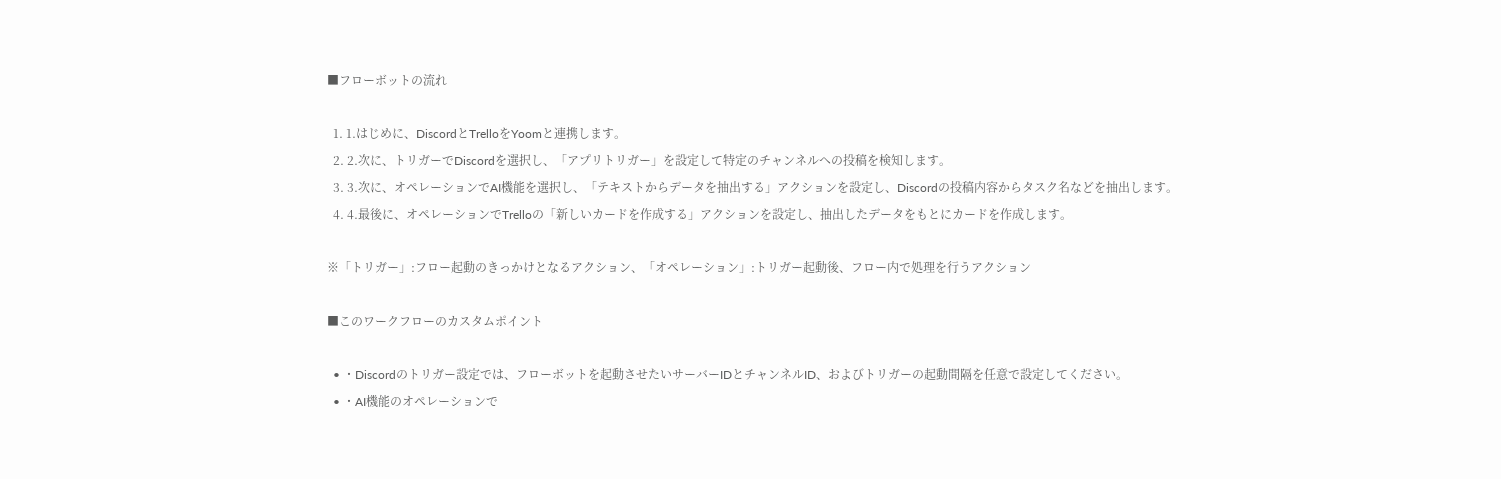■フローボットの流れ

  1. 1.はじめに、DiscordとTrelloをYoomと連携します。
  2. 2.次に、トリガーでDiscordを選択し、「アプリトリガー」を設定して特定のチャンネルへの投稿を検知します。
  3. 3.次に、オペレーションでAI機能を選択し、「テキストからデータを抽出する」アクションを設定し、Discordの投稿内容からタスク名などを抽出します。
  4. 4.最後に、オペレーションでTrelloの「新しいカードを作成する」アクションを設定し、抽出したデータをもとにカードを作成します。

※「トリガー」:フロー起動のきっかけとなるアクション、「オペレーション」:トリガー起動後、フロー内で処理を行うアクション

■このワークフローのカスタムポイント

  • ・Discordのトリガー設定では、フローボットを起動させたいサーバーIDとチャンネルID、およびトリガーの起動間隔を任意で設定してください。
  • ・AI機能のオペレーションで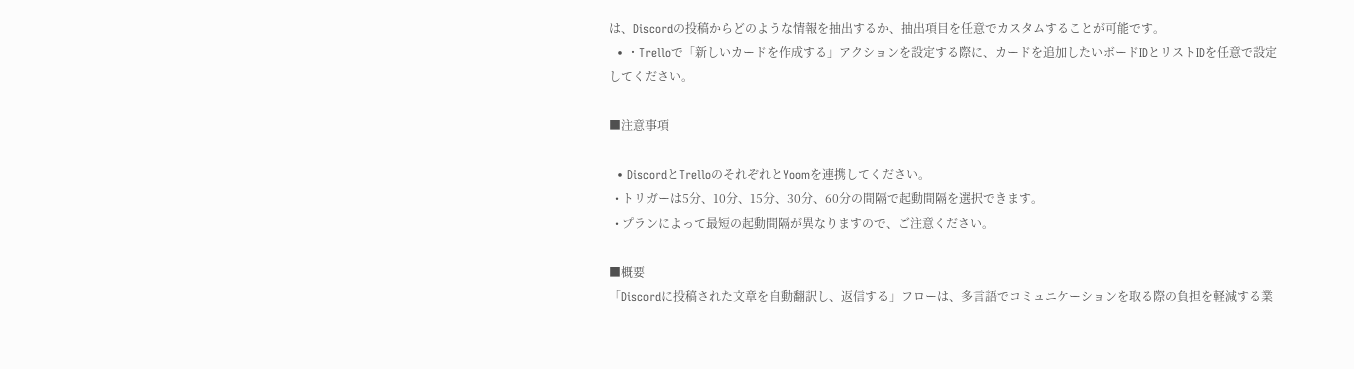は、Discordの投稿からどのような情報を抽出するか、抽出項目を任意でカスタムすることが可能です。
  • ・Trelloで「新しいカードを作成する」アクションを設定する際に、カードを追加したいボードIDとリストIDを任意で設定してください。

■注意事項

  • DiscordとTrelloのそれぞれとYoomを連携してください。
  • トリガーは5分、10分、15分、30分、60分の間隔で起動間隔を選択できます。
  • プランによって最短の起動間隔が異なりますので、ご注意ください。

■概要
「Discordに投稿された文章を自動翻訳し、返信する」フローは、多言語でコミュニケーションを取る際の負担を軽減する業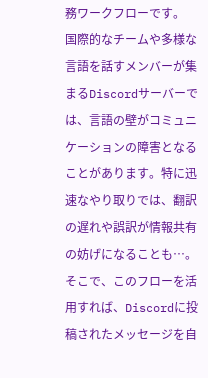務ワークフローです。
国際的なチームや多様な言語を話すメンバーが集まるDiscordサーバーでは、言語の壁がコミュニケーションの障害となることがあります。特に迅速なやり取りでは、翻訳の遅れや誤訳が情報共有の妨げになることも…。そこで、このフローを活用すれば、Discordに投稿されたメッセージを自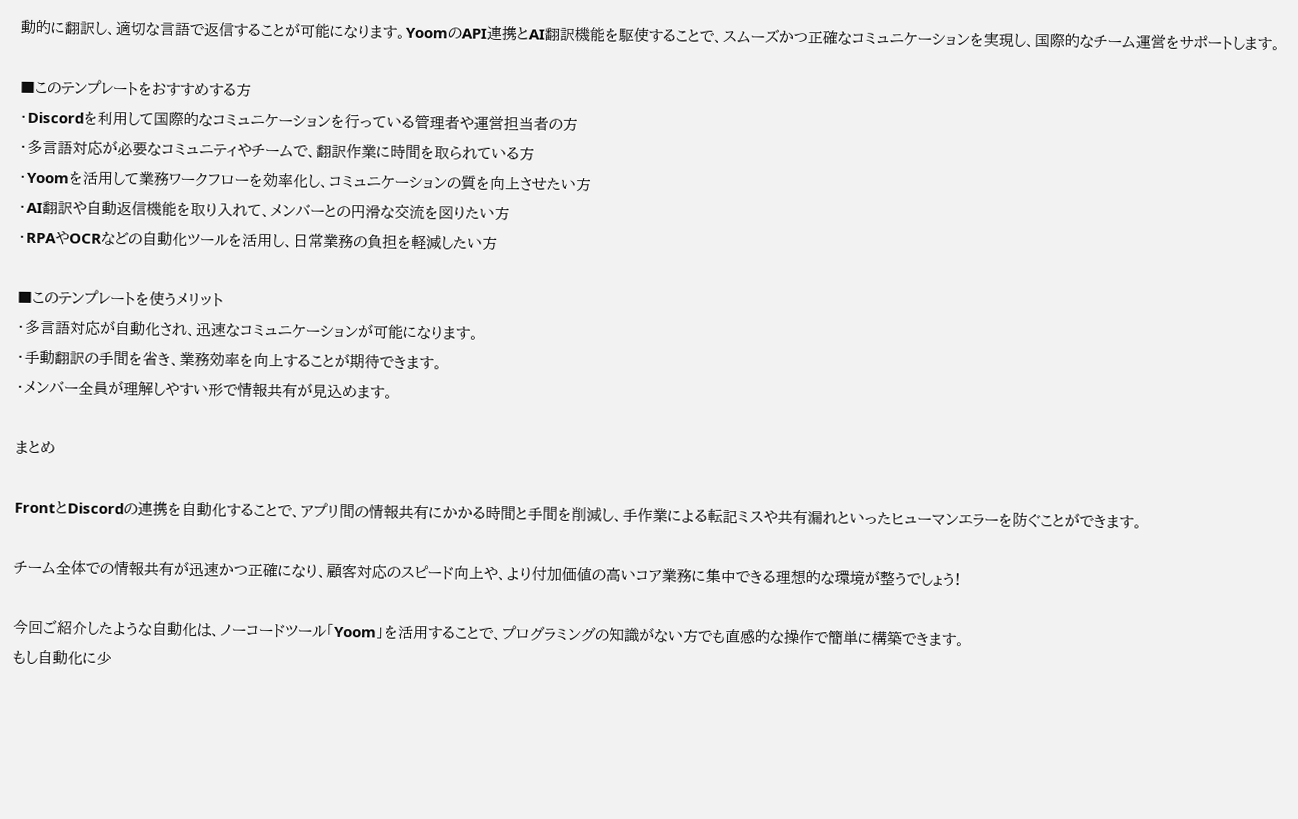動的に翻訳し、適切な言語で返信することが可能になります。YoomのAPI連携とAI翻訳機能を駆使することで、スムーズかつ正確なコミュニケーションを実現し、国際的なチーム運営をサポートします。

■このテンプレートをおすすめする方
・Discordを利用して国際的なコミュニケーションを行っている管理者や運営担当者の方
・多言語対応が必要なコミュニティやチームで、翻訳作業に時間を取られている方
・Yoomを活用して業務ワークフローを効率化し、コミュニケーションの質を向上させたい方
・AI翻訳や自動返信機能を取り入れて、メンバーとの円滑な交流を図りたい方
・RPAやOCRなどの自動化ツールを活用し、日常業務の負担を軽減したい方

■このテンプレートを使うメリット
・多言語対応が自動化され、迅速なコミュニケーションが可能になります。
・手動翻訳の手間を省き、業務効率を向上することが期待できます。
・メンバー全員が理解しやすい形で情報共有が見込めます。

まとめ

FrontとDiscordの連携を自動化することで、アプリ間の情報共有にかかる時間と手間を削減し、手作業による転記ミスや共有漏れといったヒューマンエラーを防ぐことができます。

チーム全体での情報共有が迅速かつ正確になり、顧客対応のスピード向上や、より付加価値の高いコア業務に集中できる理想的な環境が整うでしょう!

今回ご紹介したような自動化は、ノーコードツール「Yoom」を活用することで、プログラミングの知識がない方でも直感的な操作で簡単に構築できます。
もし自動化に少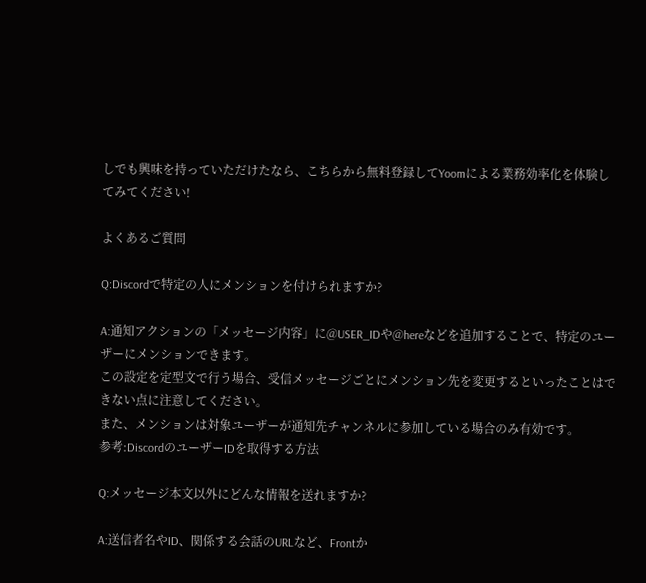しでも興味を持っていただけたなら、こちらから無料登録してYoomによる業務効率化を体験してみてください!

よくあるご質問

Q:Discordで特定の人にメンションを付けられますか?

A:通知アクションの「メッセージ内容」に@USER_IDや@hereなどを追加することで、特定のユーザーにメンションできます。
この設定を定型文で行う場合、受信メッセージごとにメンション先を変更するといったことはできない点に注意してください。
また、メンションは対象ユーザーが通知先チャンネルに参加している場合のみ有効です。
参考:DiscordのユーザーIDを取得する方法

Q:メッセージ本文以外にどんな情報を送れますか?

A:送信者名やID、関係する会話のURLなど、Frontか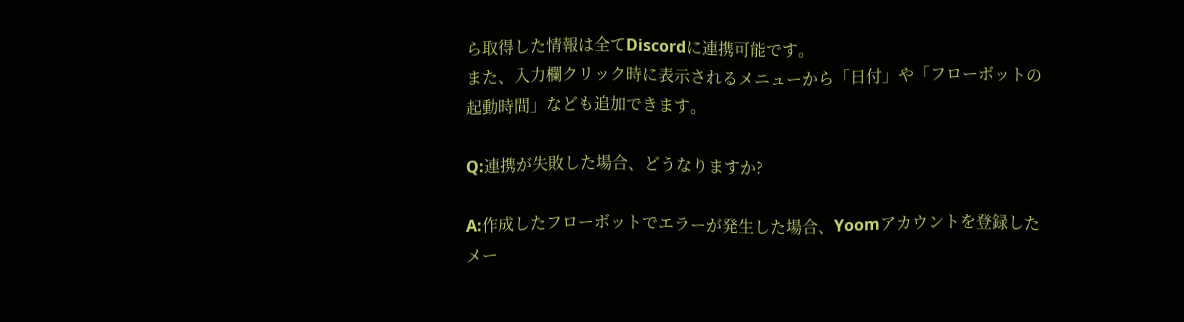ら取得した情報は全てDiscordに連携可能です。
また、入力欄クリック時に表示されるメニューから「日付」や「フローボットの起動時間」なども追加できます。

Q:連携が失敗した場合、どうなりますか?

A:作成したフローボットでエラーが発生した場合、Yoomアカウントを登録したメー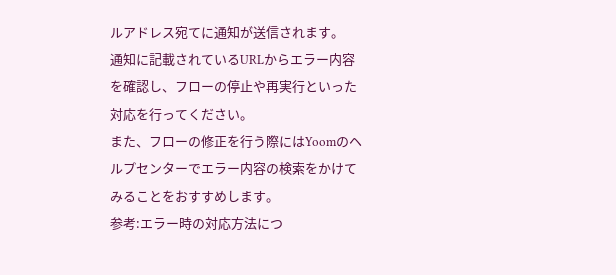ルアドレス宛てに通知が送信されます。
通知に記載されているURLからエラー内容を確認し、フローの停止や再実行といった対応を行ってください。
また、フローの修正を行う際にはYoomのヘルプセンターでエラー内容の検索をかけてみることをおすすめします。
参考:エラー時の対応方法につ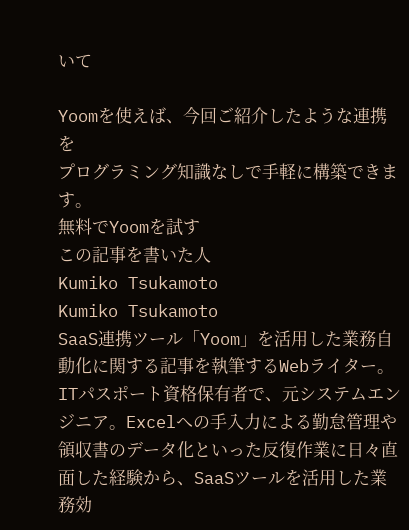いて

Yoomを使えば、今回ご紹介したような連携を
プログラミング知識なしで手軽に構築できます。
無料でYoomを試す
この記事を書いた人
Kumiko Tsukamoto
Kumiko Tsukamoto
SaaS連携ツール「Yoom」を活用した業務自動化に関する記事を執筆するWebライター。ITパスポート資格保有者で、元システムエンジニア。Excelへの手入力による勤怠管理や領収書のデータ化といった反復作業に日々直面した経験から、SaaSツールを活用した業務効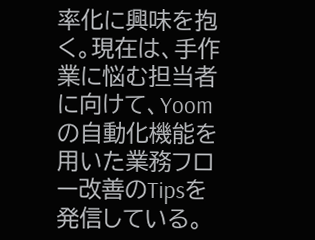率化に興味を抱く。現在は、手作業に悩む担当者に向けて、Yoomの自動化機能を用いた業務フロー改善のTipsを発信している。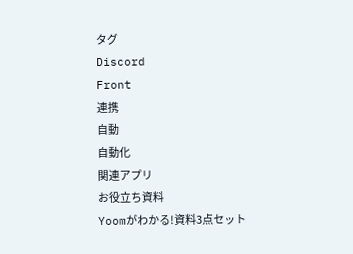タグ
Discord
Front
連携
自動
自動化
関連アプリ
お役立ち資料
Yoomがわかる!資料3点セット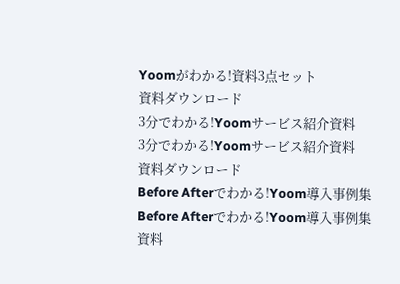Yoomがわかる!資料3点セット
資料ダウンロード
3分でわかる!Yoomサービス紹介資料
3分でわかる!Yoomサービス紹介資料
資料ダウンロード
Before Afterでわかる!Yoom導入事例集
Before Afterでわかる!Yoom導入事例集
資料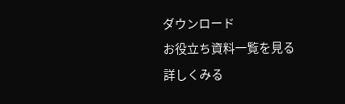ダウンロード
お役立ち資料一覧を見る
詳しくみる